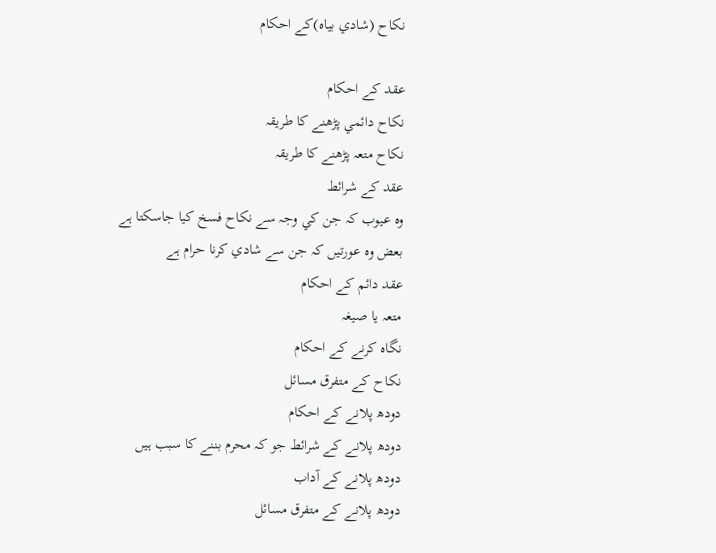نکاح (شادي بياہ)کے احکام

عقد کے احکام
نکاح دائمي پڑھنے کا طريقہ
نکاح متعہ پڑھنے کا طريقہ
عقد کے شرائط
وہ عيوب کہ جن کي وجہ سے نکاح فسخ کيا جاسکتا ہے
بعض وہ عورتيں کہ جن سے شادي کرنا حرام ہے
عقد دائم کے احکام
متعہ يا صيغہ
نگاہ کرنے کے احکام
نکاح کے متفرق مسائل
دودھ پلانے کے احکام
دودھ پلانے کے شرائط جو کہ محرم بننے کا سبب ہيں
دودھ پلانے کے آداب
دودھ پلانے کے متفرق مسائل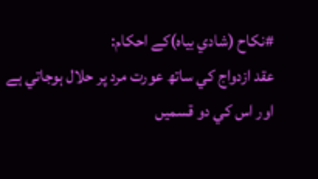#نکاح (شادي بياہ)کے احکام:
عقد ازدواج کي ساتھ عورت مرد پر حلال ہوجاتي ہے اور اس کي دو قسميں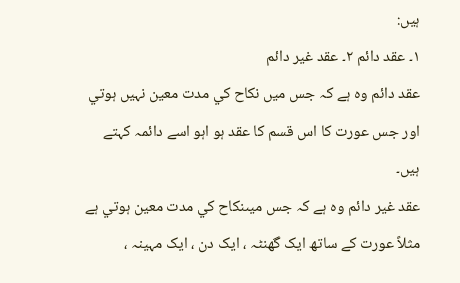ہيں:
١۔ عقد دائم ٢۔ عقد غير دائم
عقد دائم وہ ہے کہ جس ميں نکاح کي مدت معين نہيں ہوتي اور جس عورت کا اس قسم کا عقد ہو اہو اسے دائمہ کہتے ہيں۔
عقد غير دائم وہ ہے کہ جس ميںنکاح کي مدت معين ہوتي ہے مثلاً عورت کے ساتھ ايک گھنٹہ ، ايک دن ، ايک مہينہ ،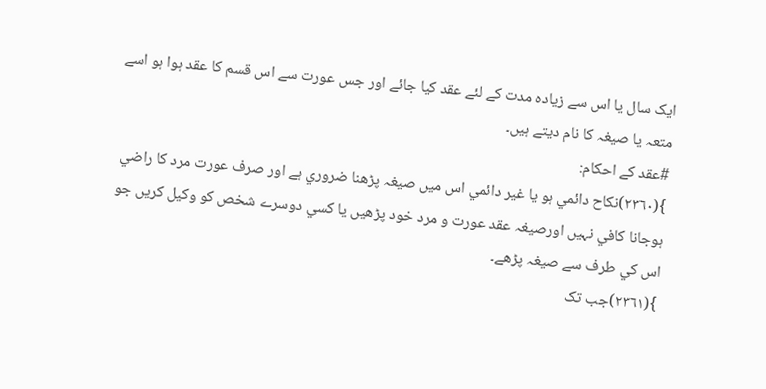ايک سال يا اس سے زيادہ مدت کے لئے عقد کيا جائے اور جس عورت سے اس قسم کا عقد ہوا ہو اسے متعہ يا صيغہ کا نام ديتے ہيں۔
#عقد کے احکام:
}(٢٣٦٠)نکاح دائمي ہو يا غير دائمي اس ميں صيغہ پڑھنا ضروري ہے اور صرف عورت مرد کا راضي ہوجانا کافي نہيں اورصيغہ عقد عورت و مرد خود پڑھيں يا کسي دوسرے شخص کو وکيل کريں جو اس کي طرف سے صيغہ پڑھے۔
}(٢٣٦١)جب تک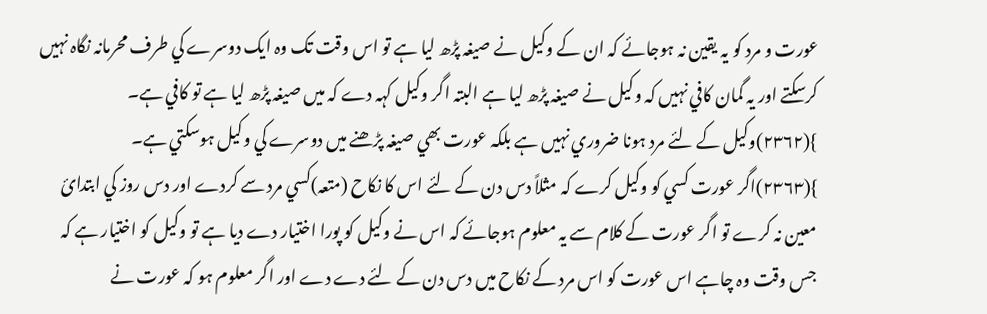عورت و مرد کو يہ يقين نہ ہوجائے کہ ان کے وکيل نے صيغہ پڑھ ليا ہے تو اس وقت تک وہ ايک دوسرے کي طرف محرمانہ نگاہ نہيں کرسکتے اور يہ گمان کافي نہيں کہ وکيل نے صيغہ پڑھ ليا ہے البتہ اگر وکيل کہہ دے کہ ميں صيغہ پڑھ ليا ہے تو کافي ہے۔
}(٢٣٦٢)وکيل کے لئے مرد ہونا ضروري نہيں ہے بلکہ عورت بھي صيغہ پڑھنے ميں دوسرے کي وکيل ہوسکتي ہے۔
}(٢٣٦٣)اگر عورت کسي کو وکيل کرے کہ مثلاً دس دن کے لئے اس کا نکاح (متعہ)کسي مرد سے کردے اور دس روز کي ابتدائ معين نہ کرے تو اگر عورت کے کلام سے يہ معلوم ہوجائے کہ اس نے وکيل کو پورا اختيار دے ديا ہے تو وکيل کو اختيار ہے کہ جس وقت وہ چاہے اس عورت کو اس مرد کے نکاح ميں دس دن کے لئے دے دے اور اگر معلوم ہو کہ عورت نے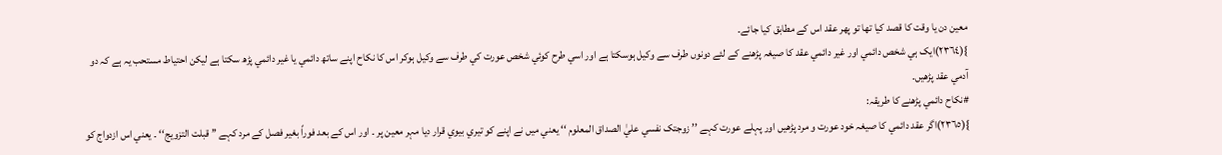معين دن يا وقت کا قصد کيا تھا تو پھر عقد اس کے مطابق کيا جائے۔
}(٢٣٦٤)ايک ہي شخص دائمي اور غير دائمي عقد کا صيغہ پڑھنے کے لئے دونوں طرف سے وکيل ہوسکتا ہے اور اسي طرح کوئي شخص عورت کي طرف سے وکيل ہوکر اس کا نکاح اپنے ساتھ دائمي يا غير دائمي پڑھ سکتا ہے ليکن احتياط مستحب يہ ہے کہ دو آدمي عقد پڑھيں۔
#نکاح دائمي پڑھنے کا طريقہ:
}(٢٣٦٥)اگر عقد دائمي کا صيغہ خود عورت و مرد پڑھيں اور پہلے عورت کہے ’’ زوجتک نفسي عليٰ الصداق المعلوم ‘‘ يعني ميں نے اپنے کو تيري بيوي قرار ديا مہر معين پر ۔ اور اس کے بعد فوراً بغير فصل کے مرد کہے ’’ قبلت التزويج‘‘ ۔ يعني اس ازدواج کو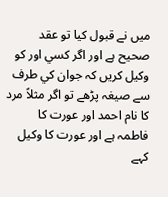ميں نے قبول کيا تو عقد صحيح ہے اور اگر کسي اور کو وکيل کريں کہ جوان کي طرف سے صيغہ پڑھے تو اگر مثلاً مرد کا نام احمد اور عورت کا فاطمہ ہے اور عورت کا وکيل کہے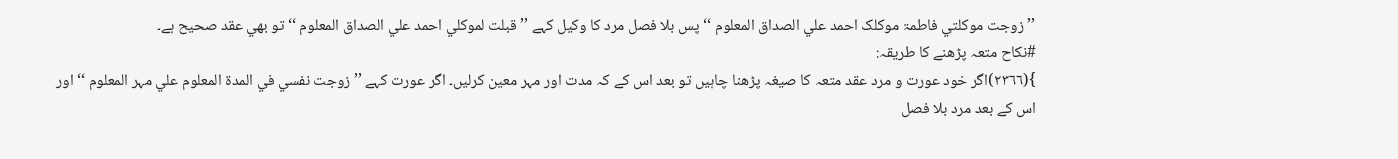’’ زوجت موکلتي فاطمۃ موکلک احمد علي الصداق المعلوم ‘‘ پس بلا فصل مرد کا وکيل کہے ’’ قبلت لموکلي احمد علي الصداق المعلوم ‘‘ تو بھي عقد صحيح ہے۔
#نکاح متعہ پڑھنے کا طريقہ:
}(٢٣٦٦)اگر خود عورت و مرد عقد متعہ کا صيغہ پڑھنا چاہيں تو بعد اس کے کہ مدت اور مہر معين کرليں۔ اگر عورت کہے ’’ زوجت نفسي في المدۃ المعلوم علي مہر المعلوم ‘‘ اور اس کے بعد مرد بلا فصل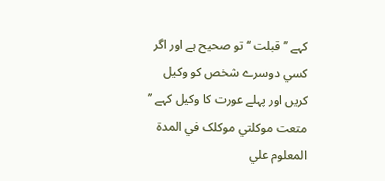کہے ’’ قبلت ‘‘ تو صحيح ہے اور اگر کسي دوسرے شخص کو وکيل کريں اور پہلے عورت کا وکيل کہے ’’ متعت موکلتي موکلک في المدۃ المعلوم علي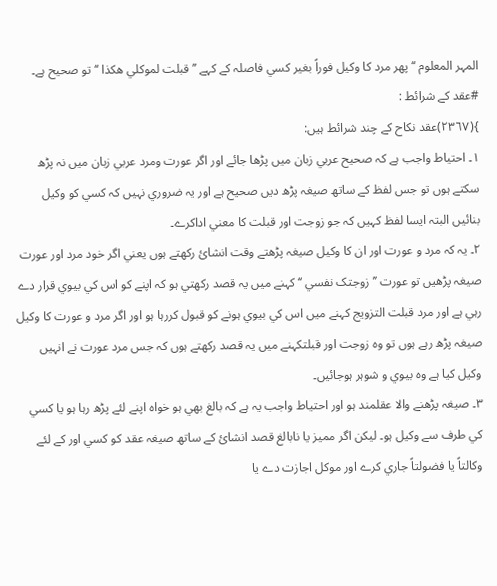المہر المعلوم ‘‘ پھر مرد کا وکيل فوراً بغير کسي فاصلہ کے کہے ’’ قبلت لموکلي ھکذا ‘‘ تو صحيح ہے۔
#عقد کے شرائط :
}(٢٣٦٧)عقد نکاح کے چند شرائط ہيں:
١۔ احتياط واجب ہے کہ صحيح عربي زبان ميں پڑھا جائے اور اگر عورت ومرد عربي زبان ميں نہ پڑھ سکتے ہوں تو جس لفظ کے ساتھ صيغہ پڑھ ديں صحيح ہے اور يہ ضروري نہيں کہ کسي کو وکيل بنائيں البتہ ايسا لفظ کہيں کہ جو زوجت اور قبلت کا معني اداکرے۔
٢۔ يہ کہ مرد و عورت اور ان کا وکيل صيغہ پڑھتے وقت انشائ رکھتے ہوں يعني اگر خود مرد اور عورت صيغہ پڑھيں تو عورت ’’ زوجتک نفسي ‘‘ کہنے ميں يہ قصد رکھتي ہو کہ اپنے کو اس کي بيوي قرار دے رہي ہے اور مرد قبلت التزويج کہنے ميں اس کي بيوي ہونے کو قبول کررہا ہو اور اگر مرد و عورت کا وکيل صيغہ پڑھ رہے ہوں تو وہ زوجت اور قبلتکہنے ميں يہ قصد رکھتے ہوں کہ جس مرد عورت نے انہيں وکيل کيا ہے وہ بيوي و شوہر ہوجائيں۔
٣۔ صيغہ پڑھنے والا عقلمند ہو اور احتياط واجب يہ ہے کہ بالغ بھي ہو خواہ اپنے لئے پڑھ رہا ہو يا کسي کي طرف سے وکيل ہو۔ ليکن اگر مميز يا نابالغ قصد انشائ کے ساتھ صيغہ عقد کو کسي اور کے لئے وکالتاً يا فضولتاً جاري کرے اور موکل اجازت دے يا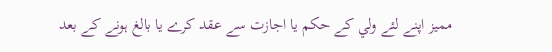مميز اپنے لئے ولي کے حکم يا اجازت سے عقد کرے يا بالغ ہونے کے بعد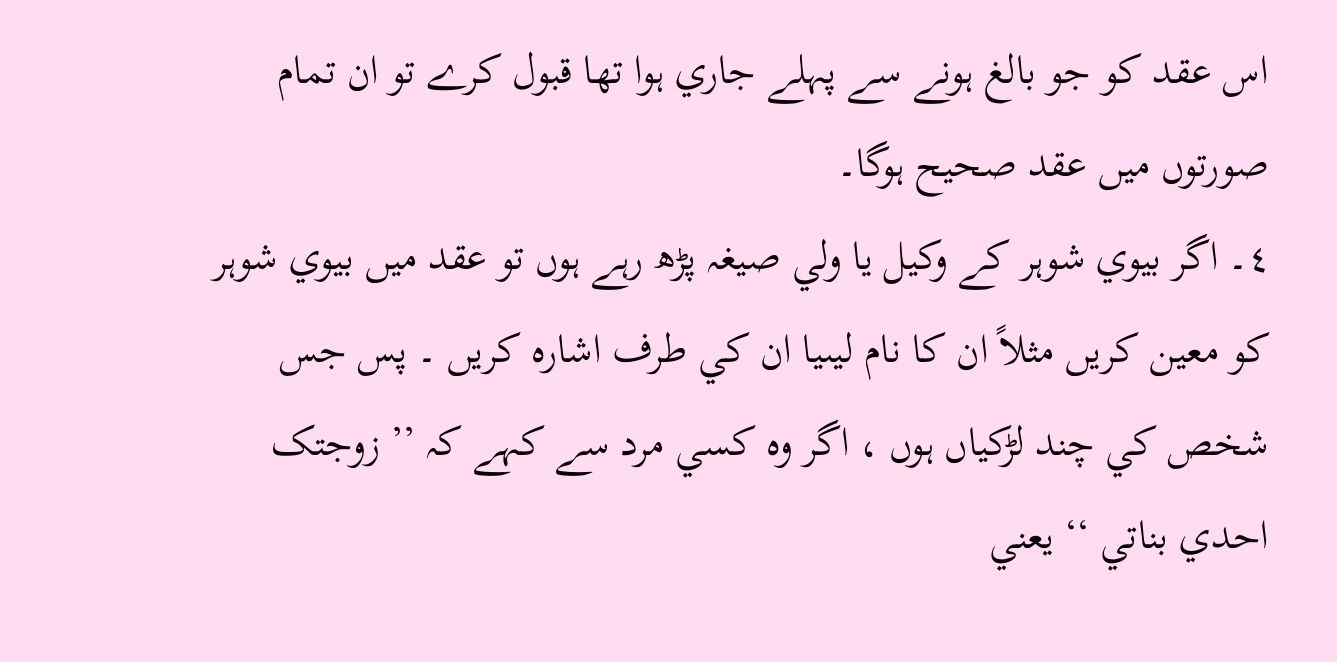اس عقد کو جو بالغ ہونے سے پہلے جاري ہوا تھا قبول کرے تو ان تمام صورتوں ميں عقد صحيح ہوگا۔
٤۔ اگر بيوي شوہر کے وکيل يا ولي صيغہ پڑھ رہے ہوں تو عقد ميں بيوي شوہر کو معين کريں مثلاً ان کا نام ليںيا ان کي طرف اشارہ کريں ۔ پس جس شخص کي چند لڑکياں ہوں ، اگر وہ کسي مرد سے کہے کہ ’’ زوجتک احدي بناتي ‘‘ يعني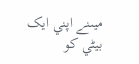ميںنے اپني ايک بيٹي کو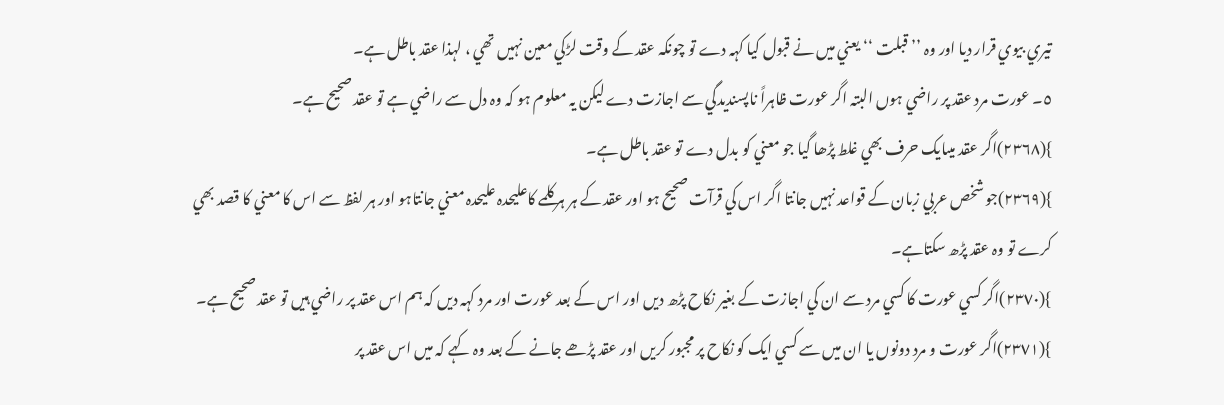تيري بيوي قرار ديا اور وہ ’’ قبلت ‘‘ يعني ميں نے قبول کيا کہہ دے تو چونکہ عقد کے وقت لڑکي معين نہيں تھي ، لہذا عقد باطل ہے۔
٥۔ عورت مرد عقد پر راضي ہوں البتہ اگر عورت ظاہراً ناپسنديدگي سے اجازت دے ليکن يہ معلوم ہو کہ وہ دل سے راضي ہے تو عقد صحيح ہے۔
}(٢٣٦٨)اگر عقد ميںايک حرف بھي غلط پڑھا گيا جو معني کو بدل دے تو عقد باطل ہے۔
}(٢٣٦٩)جو شخص عربي زبان کے قواعد نہيں جانتا اگر اس کي قرآت صحيح ہو اور عقد کے ہر ہر کلمے کاعليحدہ عليحدہ معني جانتاہو اور ہر لفظ سے اس کا معني کا قصد بھي کرے تو وہ عقد پڑھ سکتاہے۔
}(٢٣٧٠)اگر کسي عورت کا کسي مرد سے ان کي اجازت کے بغير نکاح پڑھ ديں اور اس کے بعد عورت اور مرد کہہ ديں کہ ہم اس عقد پر راضي ہيں تو عقد صحيح ہے۔
}(٢٣٧١)اگر عورت و مرد دونوں يا ان ميں سے کسي ايک کو نکاح پر مجبور کريں اور عقد پڑھے جانے کے بعد وہ کہے کہ ميں اس عقد پر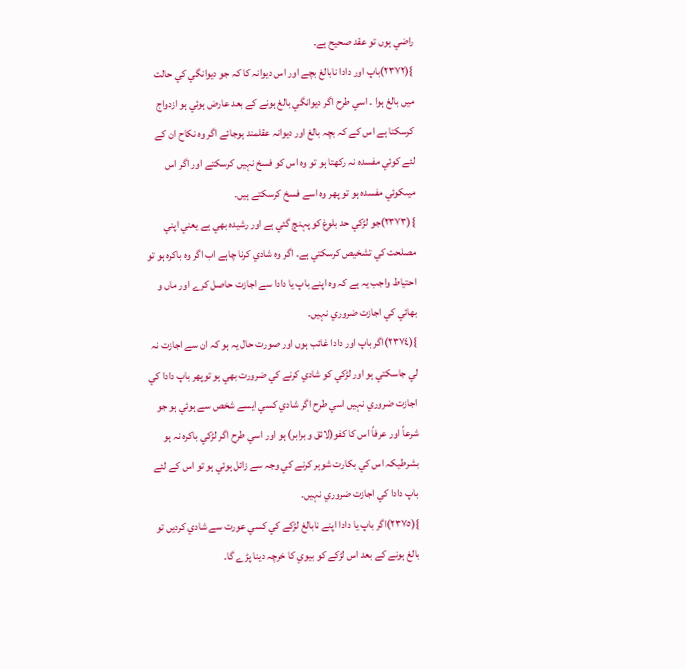راضي ہوں تو عقد صحيح ہے۔
}(٢٣٧٢)باپ اور دادا نابالغ بچے اور اس ديوانہ کا کہ جو ديوانگي کي حالت ميں بالغ ہوا ۔ اسي طرح اگر ديوانگي بالغ ہونے کے بعد عارض ہوئي ہو ازدواج کرسکتا ہے اس کے کہ بچہ بالغ اور ديوانہ عقلمند ہوجائے اگر وہ نکاح ان کے لئے کوئي مفسدہ نہ رکھتا ہو تو وہ اس کو فسخ نہيں کرسکتے اور اگر اس ميںکوئي مفسدہ ہو تو پھر وہ اسے فسخ کرسکتے ہيں۔
}(٢٣٧٣)جو لڑکي حد بلوغ کو پہنچ گئي ہے اور رشيدہ بھي ہے يعني اپني مصلحت کي تشخيص کرسکتي ہے۔ اگر وہ شادي کرنا چاہے اب اگر وہ باکرہ ہو تو احتياط واجب يہ ہے کہ وہ اپنے باپ يا دادا سے اجازت حاصل کرے اور ماں و بھائي کي اجازت ضروري نہيں۔
}(٢٣٧٤)اگر باپ اور دادا غائب ہوں اور صورت حال يہ ہو کہ ان سے اجازت نہ لي جاسکتي ہو اور لڑکي کو شادي کرنے کي ضرورت بھي ہو توپھر باپ دادا کي اجازت ضروري نہيں اسي طرح اگر شادي کسي ايسے شخص سے ہوئي ہو جو شرعاً اور عرفاً اس کا کفو(لائق و برابر) ہو اور اسي طرح اگر لڑکي باکرہ نہ ہو بشرطيکہ اس کي بکارت شوہر کرنے کي وجہ سے زائل ہوئي ہو تو اس کے لئے باپ دادا کي اجازت ضروري نہيں۔
}(٢٣٧٥)اگر باپ يا دادا اپنے نابالغ لڑکے کي کسي عورت سے شادي کرديں تو بالغ ہونے کے بعد اس لڑکے کو بيوي کا خرچہ دينا پڑے گا۔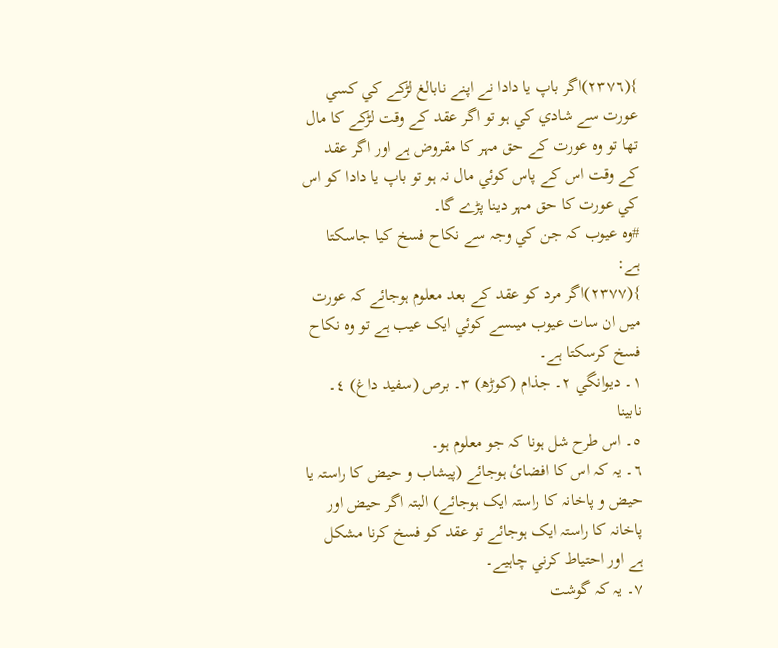}(٢٣٧٦)اگر باپ يا دادا نے اپنے نابالغ لڑکے کي کسي عورت سے شادي کي ہو تو اگر عقد کے وقت لڑکے کا مال تھا تو وہ عورت کے حق مہر کا مقروض ہے اور اگر عقد کے وقت اس کے پاس کوئي مال نہ ہو تو باپ يا دادا کو اس کي عورت کا حق مہر دينا پڑے گا۔
#وہ عيوب کہ جن کي وجہ سے نکاح فسخ کيا جاسکتا ہے:
}(٢٣٧٧)اگر مرد کو عقد کے بعد معلوم ہوجائے کہ عورت ميں ان سات عيوب ميںسے کوئي ايک عيب ہے تو وہ نکاح فسخ کرسکتا ہے۔
١۔ ديوانگي ٢۔ جذام (کوڑھ) ٣۔ برص (سفيد داغ) ٤۔ نابينا
٥۔ اس طرح شل ہونا کہ جو معلوم ہو۔
٦۔ يہ کہ اس کا افضائ ہوجائے (پيشاب و حيض کا راستہ يا حيض و پاخانہ کا راستہ ايک ہوجائے) البتہ اگر حيض اور پاخانہ کا راستہ ايک ہوجائے تو عقد کو فسخ کرنا مشکل ہے اور احتياط کرني چاہيے۔
٧۔ يہ کہ گوشت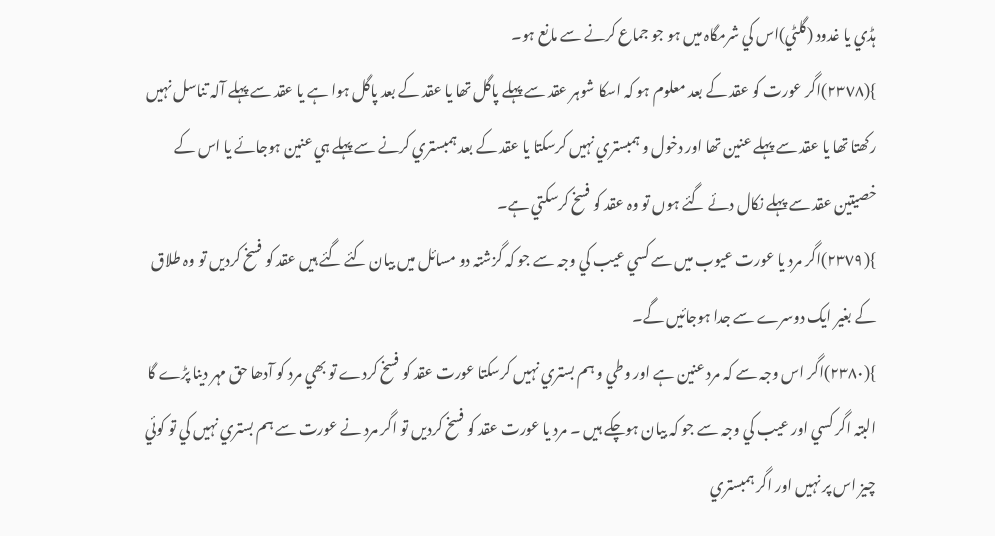ہڈي يا غدود (گلٹي)اس کي شرمگاہ ميں ہو جو جماع کرنے سے مانع ہو۔
}(٢٣٧٨)اگر عورت کو عقد کے بعد معلوم ہو کہ اسکا شوہر عقد سے پہلے پاگل تھا يا عقد کے بعد پاگل ہوا ہے يا عقد سے پہلے آلہ تناسل نہيں رکھتا تھا يا عقد سے پہلے عنين تھا اور دخول و ہمبستري نہيں کرسکتا يا عقد کے بعد ہمبستري کرنے سے پہلے ہي عنين ہوجائے يا اس کے خصيتين عقد سے پہلے نکال دئے گئے ہوں تو وہ عقد کو فسخ کرسکتي ہے۔
}(٢٣٧٩)اگر مرد يا عورت عيوب ميں سے کسي عيب کي وجہ سے جو کہ گزشتہ دو مسائل ميں بيان کئے گئے ہيں عقد کو فسخ کرديں تو وہ طلاق کے بغير ايک دوسرے سے جدا ہوجائيں گے۔
}(٢٣٨٠)اگر اس وجہ سے کہ مرد عنين ہے اور وطي و ہم بستري نہيں کرسکتا عورت عقد کو فسخ کردے تو بھي مرد کو آدھا حق مہر دينا پڑے گا البتہ اگر کسي اور عيب کي وجہ سے جو کہ بيان ہوچکے ہيں ۔ مرد يا عورت عقد کو فسخ کرديں تو اگر مرد نے عورت سے ہم بستري نہيں کي تو کوئي چيز اس پر نہيں اور اگر ہمبستري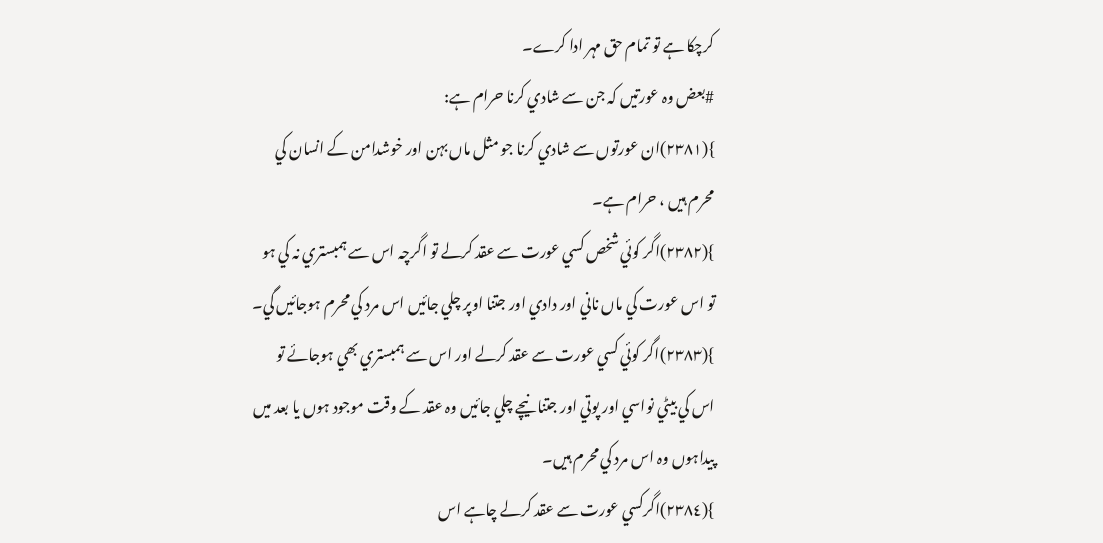کرچکا ہے تو تمام حق مہر ادا کرے۔
#بعض وہ عورتيں کہ جن سے شادي کرنا حرام ہے:
}(٢٣٨١)ان عورتوں سے شادي کرنا جو مثل ماں بہن اور خوشدامن کے انسان کي محرم ہيں ، حرام ہے۔
}(٢٣٨٢)اگر کوئي شخص کسي عورت سے عقد کرلے تو اگرچہ اس سے ہمبستري نہ کي ہو تو اس عورت کي ماں ناني اور دادي اور جتنا اوپر چلي جائيں اس مرد کي محرم ہوجائيں گي۔
}(٢٣٨٣)اگر کوئي کسي عورت سے عقد کرلے اور اس سے ہمبستري بھي ہوجائے تو اس کي بيٹي نواسي اور پوتي اور جتنا نيچے چلي جائيں وہ عقد کے وقت موجود ہوں يا بعد ميں پيداہوں وہ اس مرد کي محرم ہيں۔
}(٢٣٨٤)اگرکسي عورت سے عقد کرلے چاہے اس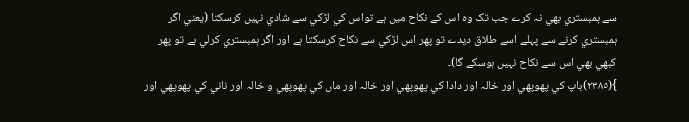سے ہمبستري بھي نہ کرے جب تک وہ اس کے نکاح ميں ہے تواس کي لڑکي سے شادي نہيں کرسکتا (يعني اگر ہمبستري کرنے سے پہلے اسے طلاق ديدے تو پھر اس لڑکي سے نکاح کرسکتا ہے اور اگر ہمبستري کرلي ہے تو پھر کبھي بھي اس سے نکاح نہيں ہوسکے گا)۔
}(٢٣٨٥)باپ کي پھوپھي اور خالہ اور دادا کي پھوپھي اور خالہ اور ماں کي پھوپھي و خالہ اور ناني کي پھوپھي اور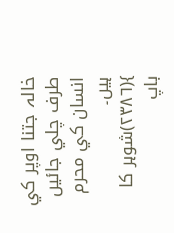خالہ جتنا اوپر کي طرف چلي جائيں انسان کي محرم ہيں۔
}(٢٣٨٦)شوہر کا باپ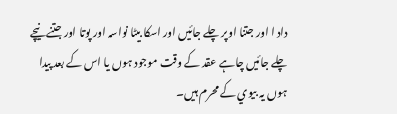داد ا اور جتنا اوپر چلے جائيں اور اسکا بيٹا نواسہ اور پوتا اور جتنے نيچے چلے جائيں چاہے عقد کے وقت موجود ہوں يا اس کے بعد پيدا ہوں يہ بيوي کے محرم ہيں۔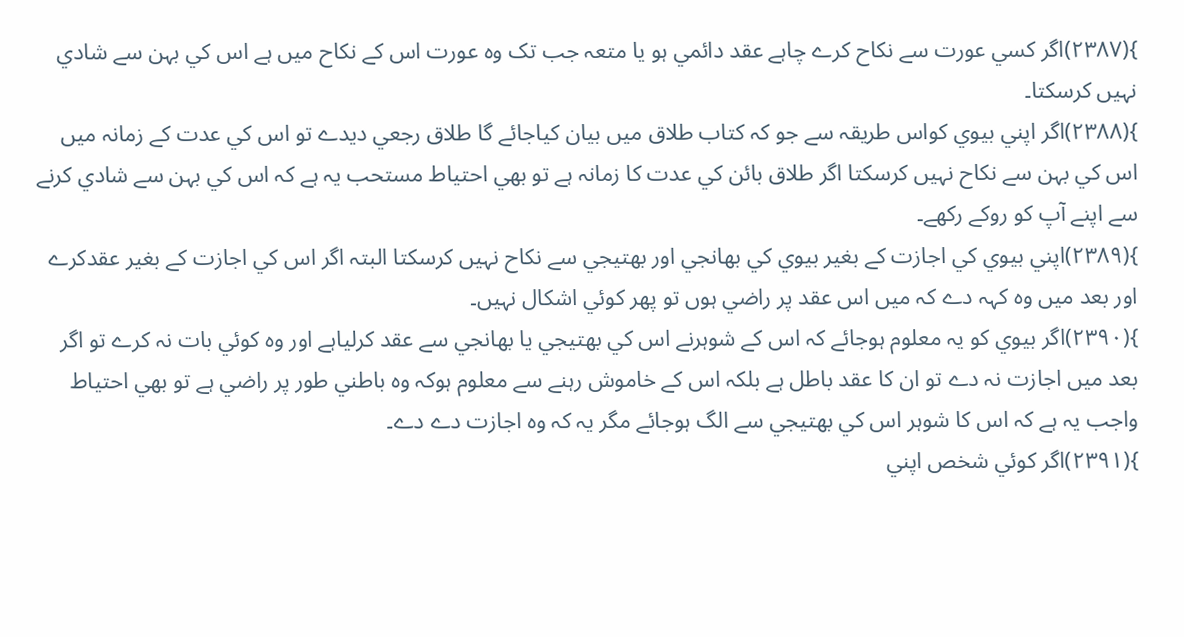}(٢٣٨٧)اگر کسي عورت سے نکاح کرے چاہے عقد دائمي ہو يا متعہ جب تک وہ عورت اس کے نکاح ميں ہے اس کي بہن سے شادي نہيں کرسکتا۔
}(٢٣٨٨)اگر اپني بيوي کواس طريقہ سے جو کہ کتاب طلاق ميں بيان کياجائے گا طلاق رجعي ديدے تو اس کي عدت کے زمانہ ميں اس کي بہن سے نکاح نہيں کرسکتا اگر طلاق بائن کي عدت کا زمانہ ہے تو بھي احتياط مستحب يہ ہے کہ اس کي بہن سے شادي کرنے سے اپنے آپ کو روکے رکھے۔
}(٢٣٨٩)اپني بيوي کي اجازت کے بغير بيوي کي بھانجي اور بھتيجي سے نکاح نہيں کرسکتا البتہ اگر اس کي اجازت کے بغير عقدکرے اور بعد ميں وہ کہہ دے کہ ميں اس عقد پر راضي ہوں تو پھر کوئي اشکال نہيں۔
}(٢٣٩٠)اگر بيوي کو يہ معلوم ہوجائے کہ اس کے شوہرنے اس کي بھتيجي يا بھانجي سے عقد کرلياہے اور وہ کوئي بات نہ کرے تو اگر بعد ميں اجازت نہ دے تو ان کا عقد باطل ہے بلکہ اس کے خاموش رہنے سے معلوم ہوکہ وہ باطني طور پر راضي ہے تو بھي احتياط واجب يہ ہے کہ اس کا شوہر اس کي بھتيجي سے الگ ہوجائے مگر يہ کہ وہ اجازت دے دے۔
}(٢٣٩١)اگر کوئي شخص اپني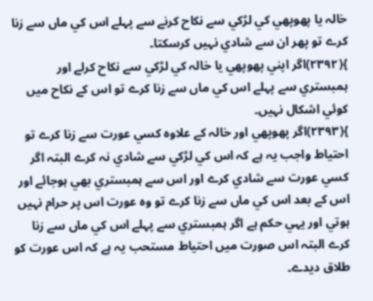خالہ يا پھوپھي کي لڑکي سے نکاح کرنے سے پہلے اس کي ماں سے زنا کرے تو پھر ان سے شادي نہيں کرسکتا۔
}(٢٣٩٢)اگر اپني پھوپھي يا خالہ کي لڑکي سے نکاح کرلے اور ہمبستري سے پہلے اس کي ماں سے زنا کرے تو اس کے نکاح ميں کوئي اشکال نہيں۔
}(٢٣٩٣)اگر پھوپھي اور خالہ کے علاوہ کسي عورت سے زنا کرے تو احتياط واجب يہ ہے کہ اس کي لڑکي سے شادي نہ کرے البتہ اگر کسي عورت سے شادي کرے اور اس سے ہمبستري بھي ہوجائے اور اس کے بعد اس کي ماں سے زنا کرے تو وہ عورت اس پر حرام نہيں ہوتي اور يہي حکم ہے اگر ہمبستري سے پہلے اس کي ماں سے زنا کرے البتہ اس صورت ميں احتياط مستحب يہ ہے کہ اس عورت کو طلاق ديدے۔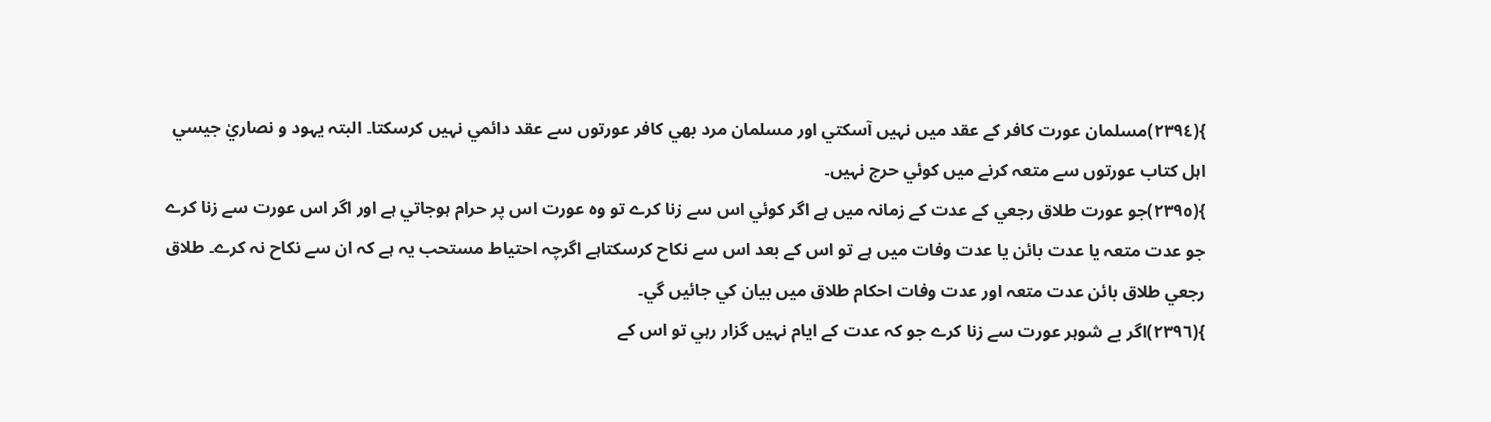}(٢٣٩٤)مسلمان عورت کافر کے عقد ميں نہيں آسکتي اور مسلمان مرد بھي کافر عورتوں سے عقد دائمي نہيں کرسکتا۔ البتہ يہود و نصاريٰ جيسي اہل کتاب عورتوں سے متعہ کرنے ميں کوئي حرج نہيں۔
}(٢٣٩٥)جو عورت طلاق رجعي کے عدت کے زمانہ ميں ہے اگر کوئي اس سے زنا کرے تو وہ عورت اس پر حرام ہوجاتي ہے اور اگر اس عورت سے زنا کرے جو عدت متعہ يا عدت بائن يا عدت وفات ميں ہے تو اس کے بعد اس سے نکاح کرسکتاہے اگرچہ احتياط مستحب يہ ہے کہ ان سے نکاح نہ کرے۔ طلاق رجعي طلاق بائن عدت متعہ اور عدت وفات احکام طلاق ميں بيان کي جائيں گي۔
}(٢٣٩٦)اگر بے شوہر عورت سے زنا کرے جو کہ عدت کے ايام نہيں گزار رہي تو اس کے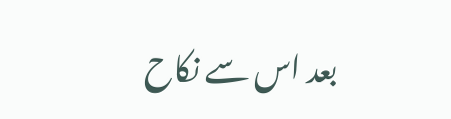بعد اس سے نکاح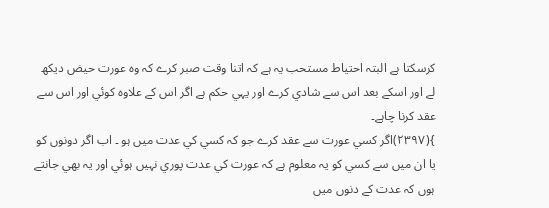کرسکتا ہے البتہ احتياط مستحب يہ ہے کہ اتنا وقت صبر کرے کہ وہ عورت حيض ديکھ لے اور اسکے بعد اس سے شادي کرے اور يہي حکم ہے اگر اس کے علاوہ کوئي اور اس سے عقد کرنا چاہے۔
}(٢٣٩٧)اگر کسي عورت سے عقد کرے جو کہ کسي کي عدت ميں ہو ۔ اب اگر دونوں کو يا ان ميں سے کسي کو يہ معلوم ہے کہ عورت کي عدت پوري نہيں ہوئي اور يہ بھي جانتے ہوں کہ عدت کے دنوں ميں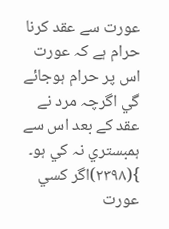عورت سے عقد کرنا حرام ہے کہ عورت اس پر حرام ہوجائے گي اگرچہ مرد نے عقد کے بعد اس سے ہمبستري نہ کي ہو۔
}(٢٣٩٨)اگر کسي عورت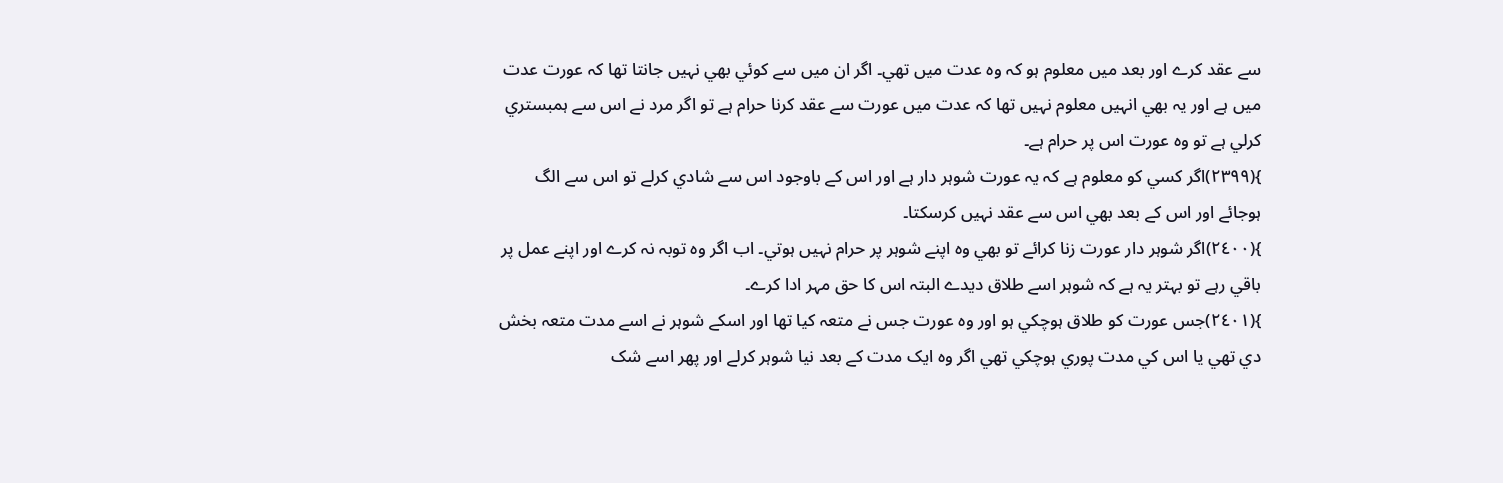سے عقد کرے اور بعد ميں معلوم ہو کہ وہ عدت ميں تھي۔ اگر ان ميں سے کوئي بھي نہيں جانتا تھا کہ عورت عدت ميں ہے اور يہ بھي انہيں معلوم نہيں تھا کہ عدت ميں عورت سے عقد کرنا حرام ہے تو اگر مرد نے اس سے ہمبستري کرلي ہے تو وہ عورت اس پر حرام ہے۔
}(٢٣٩٩)اگر کسي کو معلوم ہے کہ يہ عورت شوہر دار ہے اور اس کے باوجود اس سے شادي کرلے تو اس سے الگ ہوجائے اور اس کے بعد بھي اس سے عقد نہيں کرسکتا۔
}(٢٤٠٠)اگر شوہر دار عورت زنا کرائے تو بھي وہ اپنے شوہر پر حرام نہيں ہوتي۔ اب اگر وہ توبہ نہ کرے اور اپنے عمل پر باقي رہے تو بہتر يہ ہے کہ شوہر اسے طلاق ديدے البتہ اس کا حق مہر ادا کرے۔
}(٢٤٠١)جس عورت کو طلاق ہوچکي ہو اور وہ عورت جس نے متعہ کيا تھا اور اسکے شوہر نے اسے مدت متعہ بخش دي تھي يا اس کي مدت پوري ہوچکي تھي اگر وہ ايک مدت کے بعد نيا شوہر کرلے اور پھر اسے شک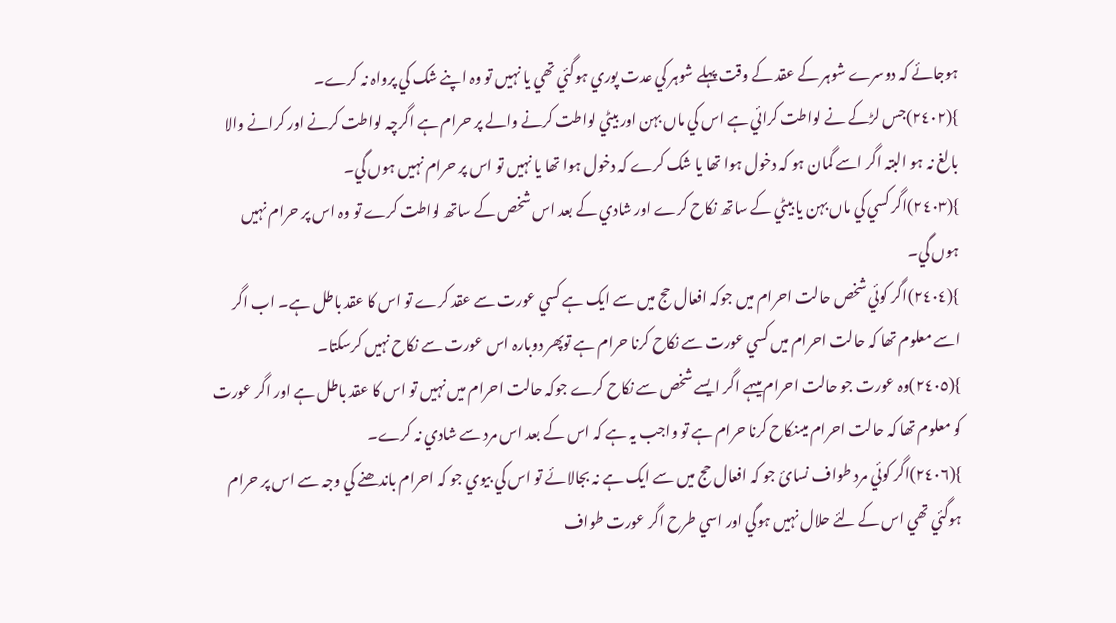ہوجائے کہ دوسرے شوہر کے عقد کے وقت پہلے شوہر کي عدت پوري ہوگئي تھي يا نہيں تو وہ اپنے شک کي پرواہ نہ کرے۔
}(٢٤٠٢)جس لڑکے نے لواطت کرائي ہے اس کي ماں بہن اور بيٹي لواطت کرنے والے پر حرام ہے اگرچہ لواطت کرنے اور کرانے والا بالغ نہ ہو البتہ اگر اسے گمان ہو کہ دخول ہوا تھا يا شک کرے کہ دخول ہوا تھا يا نہيں تو اس پر حرام نہيں ہوں گي۔
}(٢٤٠٣)اگر کسي کي ماں بہن يا بيٹي کے ساتھ نکاح کرے اور شادي کے بعد اس شخص کے ساتھ لواطت کرے تو وہ اس پر حرام نہيں ہوں گي۔
}(٢٤٠٤)اگر کوئي شخص حالت احرام ميں جوکہ افعال حج ميں سے ايک ہے کسي عورت سے عقد کرے تو اس کا عقد باطل ہے۔ اب اگر اسے معلوم تھا کہ حالت احرام ميں کسي عورت سے نکاح کرنا حرام ہے توپھر دوبارہ اس عورت سے نکاح نہيں کرسکتا۔
}(٢٤٠٥)وہ عورت جو حالت احرام ميںہے اگر ايسے شخص سے نکاح کرے جوکہ حالت احرام ميں نہيں تو اس کا عقد باطل ہے اور اگر عورت کو معلوم تھا کہ حالت احرام ميںنکاح کرنا حرام ہے تو واجب يہ ہے کہ اس کے بعد اس مرد سے شادي نہ کرے۔
}(٢٤٠٦)اگر کوئي مرد طواف نسائ جو کہ افعال حج ميں سے ايک ہے نہ بجالائے تو اس کي بيوي جو کہ احرام باندھنے کي وجہ سے اس پر حرام ہوگئي تھي اس کے لئے حلال نہيں ہوگي اور اسي طرح اگر عورت طواف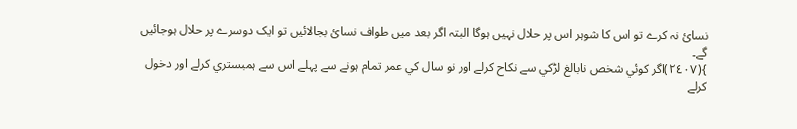نسائ نہ کرے تو اس کا شوہر اس پر حلال نہيں ہوگا البتہ اگر بعد ميں طواف نسائ بجالائيں تو ايک دوسرے پر حلال ہوجائيں گے۔
}(٢٤٠٧)اگر کوئي شخص نابالغ لڑکي سے نکاح کرلے اور نو سال کي عمر تمام ہونے سے پہلے اس سے ہمبستري کرلے اور دخول کرلے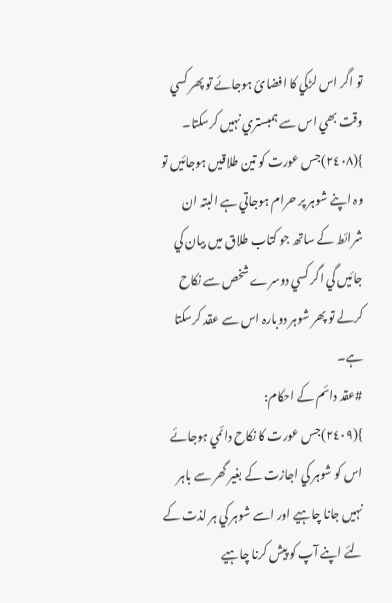تو اگر اس لڑکي کا افضائ ہوجائے تو پھر کسي وقت بھي اس سے ہمبستري نہيں کرسکتا۔
}(٢٤٠٨)جس عورت کو تين طلاقيں ہوجائيں تو وہ اپنے شوہر پر حرام ہوجاتي ہے البتہ ان شرائط کے ساتھ جو کتاب طلاق ميں بيان کي جائيں گي اگر کسي دوسرے شخص سے نکاح کرلے تو پھر شوہر دوبارہ اس سے عقد کرسکتا ہے۔
#عقد دائم کے احکام:
}(٢٤٠٩)جس عورت کا نکاح دائمي ہوجائے اس کو شوہر کي اجازت کے بغير گھر سے باہر نہيں جانا چاہيے اور اسے شوہر کي ہر لذت کے لئے اپنے آپ کو پيش کرنا چاہيے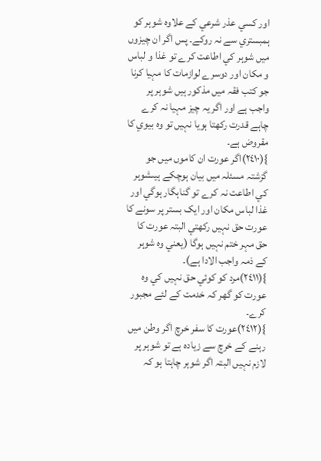اور کسي عذر شرعي کے علاوہ شوہر کو ہمبستري سے نہ روکے۔ پس اگر ان چيزوں ميں شوہر کي اطاعت کرے تو غذا و لباس و مکان اور دوسرے لوازمات کا مہيا کرنا جو کتب فقہ ميں مذکور ہيں شوہر پر واجب ہے اور اگر يہ چيز مہيا نہ کرے چاہے قدرت رکھتا ہويا نہيں تو وہ بيوي کا مقروض ہے۔
}(٢٤١٠)اگر عورت ان کاموں ميں جو گزشتہ مسئلہ ميں بيان ہوچکے ہيںشوہر کي اطاعت نہ کرے تو گناہگار ہوگي اور غذا لباس مکان اور ايک بستر پر سونے کا عورت حق نہيں رکھتي البتہ عورت کا حق مہر ختم نہيں ہوگا (يعني وہ شوہر کے ذمہ واجب الادا ہے)۔
}(٢٤١١)مرد کو کوئي حق نہيں کي وہ عورت کو گھر کہ خدمت کے لئے مجبور کرے۔
}(٢٤١٢)عورت کا سفر خرچ اگر وطن ميں رہنے کے خرچ سے زيادہ ہے تو شوہر پر لازم نہيں البتہ اگر شوہر چاہتا ہو کہ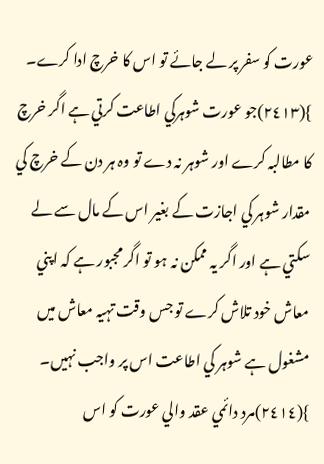عورت کو سفر پر لے جائے تو اس کا خرچ ادا کرے۔
}(٢٤١٣)جو عورت شوہرکي اطاعت کرتي ہے اگر خرچ کا مطالبہ کرے اور شوہر نہ دے تو وہ ہر دن کے خرچ کي مقدار شوہر کي اجازت کے بغير اس کے مال سے لے سکتي ہے اور اگر يہ ممکن نہ ہو تو اگر مجبور ہے کہ اپني معاش خود تلاش کرے تو جس وقت تہيہ معاش ميں مشغول ہے شوہر کي اطاعت اس پر واجب نہيں۔
}(٢٤١٤)مرد دائمي عقد والي عورت کو اس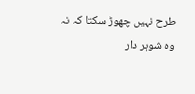طرح نہيں چھوڑ سکتا کہ نہ وہ شوہر دار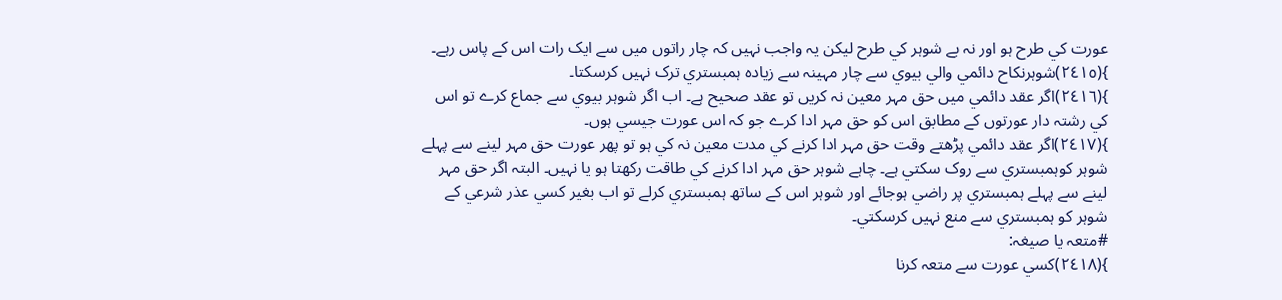عورت کي طرح ہو اور نہ بے شوہر کي طرح ليکن يہ واجب نہيں کہ چار راتوں ميں سے ايک رات اس کے پاس رہے۔
}(٢٤١٥)شوہرنکاح دائمي والي بيوي سے چار مہينہ سے زيادہ ہمبستري ترک نہيں کرسکتا۔
}(٢٤١٦)اگر عقد دائمي ميں حق مہر معين نہ کريں تو عقد صحيح ہے۔ اب اگر شوہر بيوي سے جماع کرے تو اس کي رشتہ دار عورتوں کے مطابق اس کو حق مہر ادا کرے جو کہ اس عورت جيسي ہوں۔
}(٢٤١٧)اگر عقد دائمي پڑھتے وقت حق مہر ادا کرنے کي مدت معين نہ کي ہو تو پھر عورت حق مہر لينے سے پہلے شوہر کوہمبستري سے روک سکتي ہے۔ چاہے شوہر حق مہر ادا کرنے کي طاقت رکھتا ہو يا نہيں۔ البتہ اگر حق مہر لينے سے پہلے ہمبستري پر راضي ہوجائے اور شوہر اس کے ساتھ ہمبستري کرلے تو اب بغير کسي عذر شرعي کے شوہر کو ہمبستري سے منع نہيں کرسکتي۔
#متعہ يا صيغہ:
}(٢٤١٨)کسي عورت سے متعہ کرنا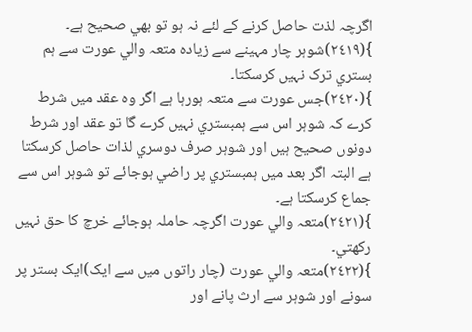اگرچہ لذت حاصل کرنے کے لئے نہ ہو تو بھي صحيح ہے۔
}(٢٤١٩)شوہر چار مہينے سے زيادہ متعہ والي عورت سے ہم بستري ترک نہيں کرسکتا۔
}(٢٤٢٠)جس عورت سے متعہ ہورہا ہے اگر وہ عقد ميں شرط کرے کہ شوہر اس سے ہمبستري نہيں کرے گا تو عقد اور شرط دونوں صحيح ہيں اور شوہر صرف دوسري لذات حاصل کرسکتا ہے البتہ اگر بعد ميں ہمبستري پر راضي ہوجائے تو شوہر اس سے جماع کرسکتا ہے۔
}(٢٤٢١)متعہ والي عورت اگرچہ حاملہ ہوجائے خرچ کا حق نہيں رکھتي۔
}(٢٤٢٢)متعہ والي عورت (چار راتوں ميں سے ايک)ايک بستر پر سونے اور شوہر سے ارث پانے اور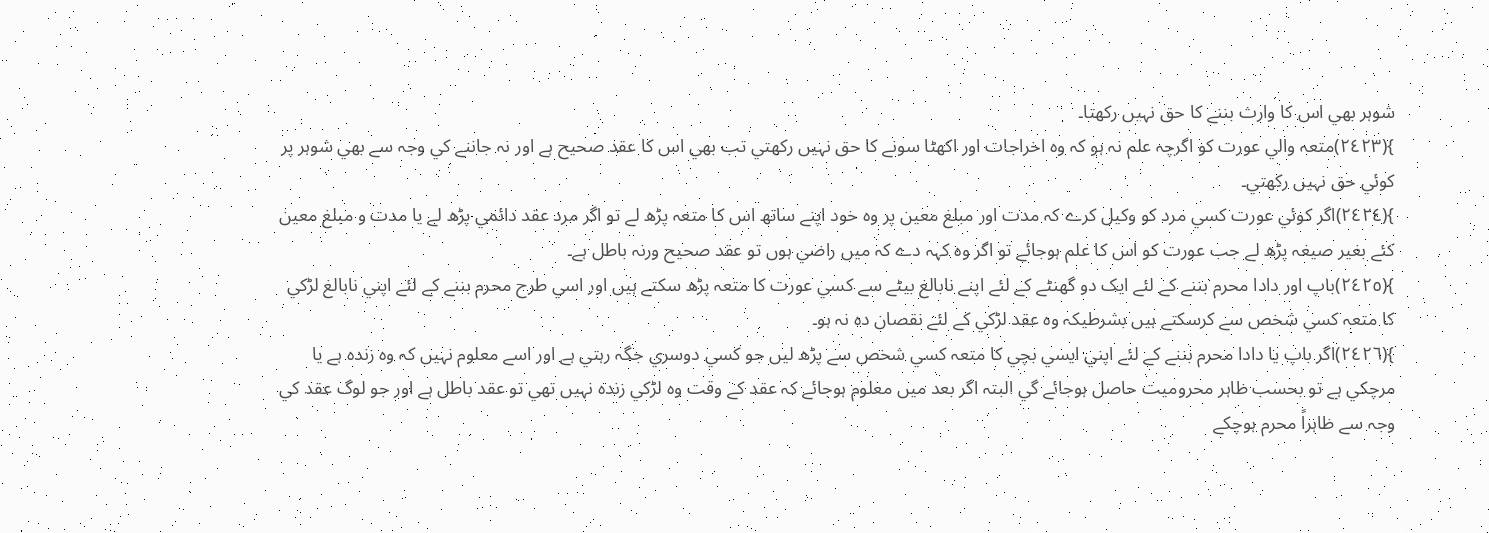شوہر بھي اس کا وارث بننے کا حق نہيں رکھتا۔
}(٢٤٢٣)متعہ والي عورت کو اگرچہ علم نہ ہو کہ وہ اخراجات اور اکھٹا سونے کا حق نہيں رکھتي تب بھي اس کا عقد صحيح ہے اور نہ جاننے کي وجہ سے بھي شوہر پر کوئي حق نہيں رکھتي۔
}(٢٤٢٤)اگر کوئي عورت کسي مرد کو وکيل کرے کہ مدت اور مبلغ معين پر وہ خود اپنے ساتھ اس کا متعہ پڑھ لے تو اگر مرد عقد دائمي پڑھ لے يا مدت و مبلغ معين کئے بغير صيغہ پڑھ لے جب عورت کو اس کا علم ہوجائے تو اگر وہ کہہ دے کہ ميں راضي ہوں تو عقد صحيح ورنہ باطل ہے۔
}(٢٤٢٥)باپ اور دادا محرم بننے کے لئے ايک دو گھنٹے کے لئے اپنے نابالغ بيٹے سے کسي عورت کا متعہ پڑھ سکتے ہيں اور اسي طرح محرم بننے کے لئے اپني نابالغ لڑکي کا متعہ کسي شخص سے کرسکتے ہيں بشرطيکہ وہ عقد لڑکي کے لئے نقصان دہ نہ ہو۔
}(٢٤٢٦)اگر باپ يا دادا محرم بننے کے لئے اپني ايسي بچي کا متعہ کسي شخص سے پڑھ ليں جو کسي دوسري جگہ رہتي ہے اور اسے معلوم نہيں کہ وہ زندہ ہے يا مرچکي ہے تو بحسب ظاہر محروميت حاصل ہوجائے گي البتہ اگر بعد ميں معلوم ہوجائے کہ عقد کے وقت وہ لڑکي زندہ نہيں تھي تو عقد باطل ہے اور جو لوگ عقد کي وجہ سے ظاہراً محرم ہوچکے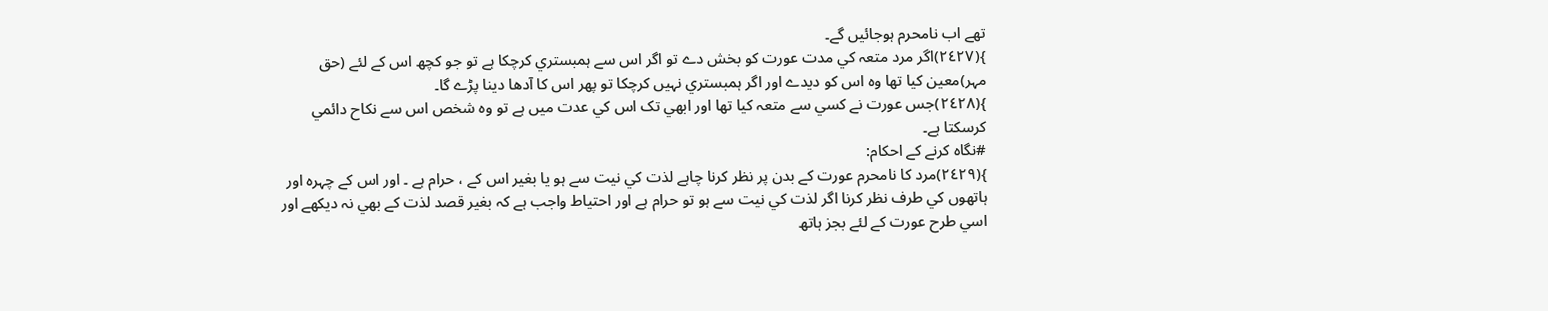تھے اب نامحرم ہوجائيں گے۔
}(٢٤٢٧)اگر مرد متعہ کي مدت عورت کو بخش دے تو اگر اس سے ہمبستري کرچکا ہے تو جو کچھ اس کے لئے (حق مہر)معين کيا تھا وہ اس کو ديدے اور اگر ہمبستري نہيں کرچکا تو پھر اس کا آدھا دينا پڑے گا۔
}(٢٤٢٨)جس عورت نے کسي سے متعہ کيا تھا اور ابھي تک اس کي عدت ميں ہے تو وہ شخص اس سے نکاح دائمي کرسکتا ہے۔
#نگاہ کرنے کے احکام:
}(٢٤٢٩)مرد کا نامحرم عورت کے بدن پر نظر کرنا چاہے لذت کي نيت سے ہو يا بغير اس کے ، حرام ہے ۔ اور اس کے چہرہ اور ہاتھوں کي طرف نظر کرنا اگر لذت کي نيت سے ہو تو حرام ہے اور احتياط واجب ہے کہ بغير قصد لذت کے بھي نہ ديکھے اور اسي طرح عورت کے لئے بجز ہاتھ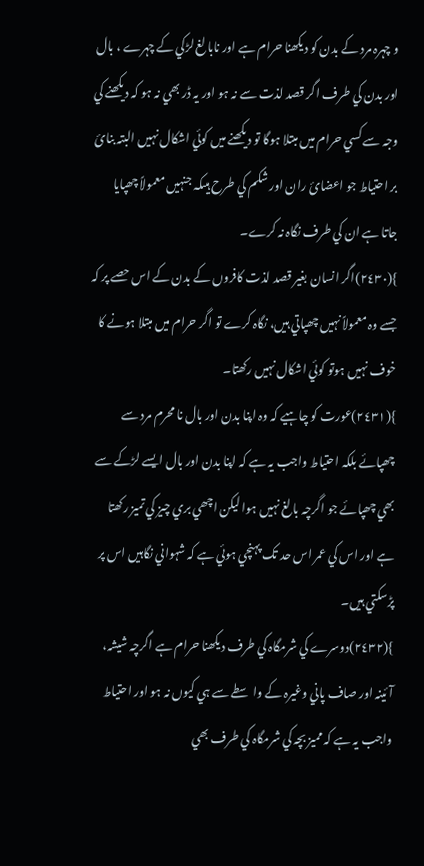و چہرہ مرد کے بدن کو ديکھنا حرام ہے اور نابالغ لڑکي کے چہرے ، بال اور بدن کي طرف اگر قصد لذت سے نہ ہو اور يہ ڈر بھي نہ ہو کہ ديکھنے کي وجہ سے کسي حرام ميں مبتلا ہوگا تو ديکھنے ميں کوئي اشکال نہيں البتہ بنائ بر احتياط جو اعضائ ران اور شکم کي طرح ہيںکہ جنہيں معمولاً چھپايا جاتا ہے ان کي طرف نگاہ نہ کرے۔
}(٢٤٣٠)اگر انسان بغير قصد لذت کافروں کے بدن کے اس حصے پر کہ جسے وہ معمولاً نہيں چھپاتي ہيں، نگاہ کرے تو اگر حرام ميں مبتلا ہونے کا خوف نہيں ہوتو کوئي اشکال نہيں رکھتا۔
}(٢٤٣١)عورت کو چاہيے کہ وہ اپنا بدن اور بال نا محرم مرد سے چھپائے بلکہ احتياط واجب يہ ہے کہ اپنا بدن اور بال ايسے لڑکے سے بھي چھپائے جو اگرچہ بالغ نہيں ہوا ليکن اچھي بري چيز کي تميز رکھتا ہے اور اس کي عمر اس حد تک پہنچي ہوئي ہے کہ شہواني نگاہيں اس پر پڑسکتي ہيں۔
}(٢٤٣٢)دوسرے کي شرمگاہ کي طرف ديکھنا حرام ہے اگرچہ شيشہ، آئينہ اور صاف پاني وغيرہ کے واسطے سے ہي کيوں نہ ہو اور احتياط واجب يہ ہے کہ مميز بچہ کي شرمگاہ کي طرف بھي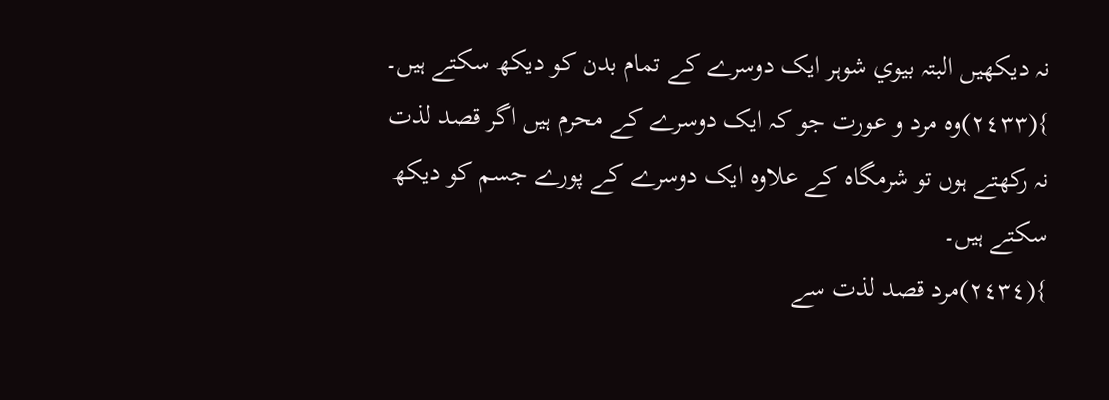نہ ديکھيں البتہ بيوي شوہر ايک دوسرے کے تمام بدن کو ديکھ سکتے ہيں۔
}(٢٤٣٣)وہ مرد و عورت جو کہ ايک دوسرے کے محرم ہيں اگر قصد لذت نہ رکھتے ہوں تو شرمگاہ کے علاوہ ايک دوسرے کے پورے جسم کو ديکھ سکتے ہيں۔
}(٢٤٣٤)مرد قصد لذت سے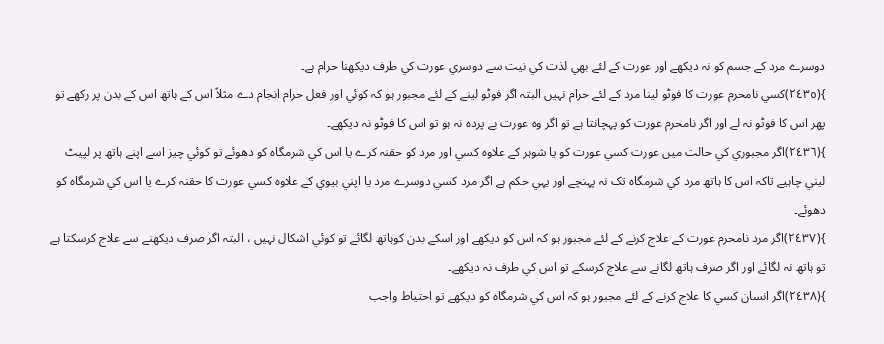دوسرے مرد کے جسم کو نہ ديکھے اور عورت کے لئے بھي لذت کي نيت سے دوسري عورت کي طرف ديکھنا حرام ہے۔
}(٢٤٣٥)کسي نامحرم عورت کا فوٹو لينا مرد کے لئے حرام نہيں البتہ اگر فوٹو لينے کے لئے مجبور ہو کہ کوئي اور فعل حرام انجام دے مثلاً اس کے ہاتھ اس کے بدن پر رکھے تو پھر اس کا فوٹو نہ لے اور اگر نامحرم عورت کو پہچانتا ہے تو اگر وہ عورت بے پردہ نہ ہو تو اس کا فوٹو نہ ديکھے۔
}(٢٤٣٦)اگر مجبوري کي حالت ميں عورت کسي عورت کو يا شوہر کے علاوہ کسي اور مرد کو حقنہ کرے يا اس کي شرمگاہ کو دھوئے تو کوئي چيز اسے اپنے ہاتھ پر لپيٹ ليني چاہيے تاکہ اس کا ہاتھ مرد کي شرمگاہ تک نہ پہنچے اور يہي حکم ہے اگر مرد کسي دوسرے مرد يا اپني بيوي کے علاوہ کسي عورت کا حقنہ کرے يا اس کي شرمگاہ کو دھوئے۔
}(٢٤٣٧)اگر مرد نامحرم عورت کے علاج کرنے کے لئے مجبور ہو کہ اس کو ديکھے اور اسکے بدن کوہاتھ لگائے تو کوئي اشکال نہيں ، البتہ اگر صرف ديکھنے سے علاج کرسکتا ہے تو ہاتھ نہ لگائے اور اگر صرف ہاتھ لگانے سے علاج کرسکے تو اس کي طرف نہ ديکھے۔
}(٢٤٣٨)اگر انسان کسي کا علاج کرنے کے لئے مجبور ہو کہ اس کي شرمگاہ کو ديکھے تو احتياط واجب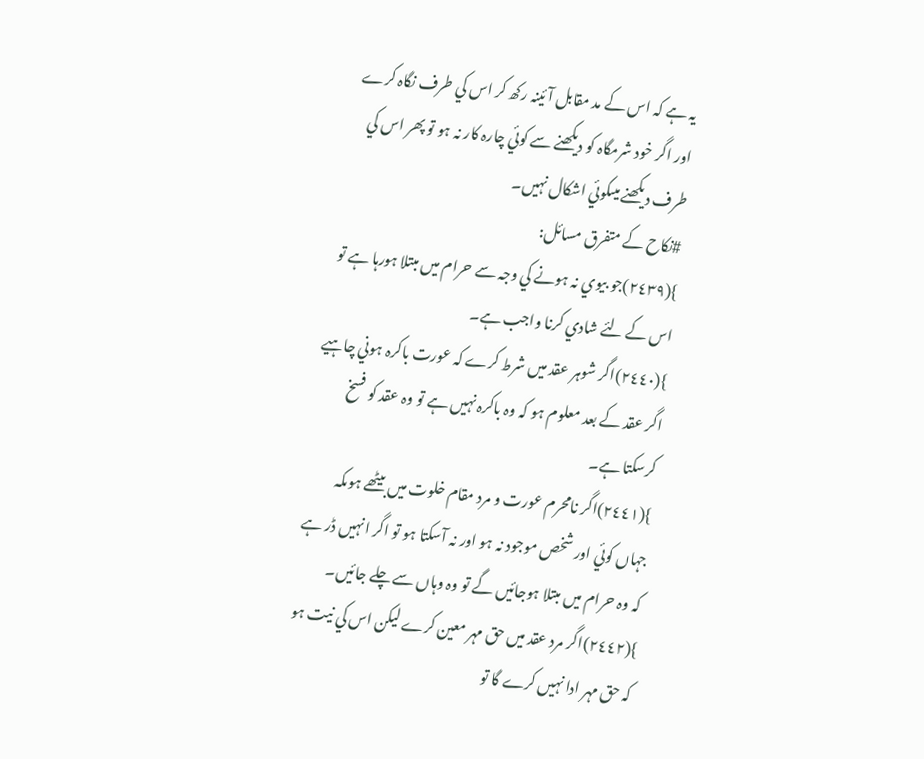يہ ہے کہ اس کے مد مقابل آئينہ رکھ کر اس کي طرف نگاہ کرے اور اگر خود شرمگاہ کو ديکھنے سے کوئي چارہ کار نہ ہو تو پھر اس کي طرف ديکھنے ميںکوئي اشکال نہيں۔
#نکاح کے متفرق مسائل:
}(٢٤٣٩)جو بيوي نہ ہونے کي وجہ سے حرام ميں مبتلا ہورہا ہے تو اس کے لئے شادي کرنا واجب ہے۔
}(٢٤٤٠)اگر شوہر عقد ميں شرط کرے کہ عورت باکرہ ہوني چاہيے اگر عقد کے بعد معلوم ہو کہ وہ باکرہ نہيں ہے تو وہ عقد کو فسخ کرسکتا ہے۔
}(٢٤٤١)اگر نامحرم عورت و مرد مقام خلوت ميں بيٹھے ہوںکہ جہاں کوئي اور شخص موجود نہ ہو اور نہ آسکتا ہو تو اگر انہيں ڈر ہے کہ وہ حرام ميں مبتلا ہوجائيں گے تو وہ وہاں سے چلے جائيں۔
}(٢٤٤٢)اگر مرد عقد ميں حق مہر معين کرے ليکن اس کي نيت ہو کہ حق مہر ادا نہيں کرے گا تو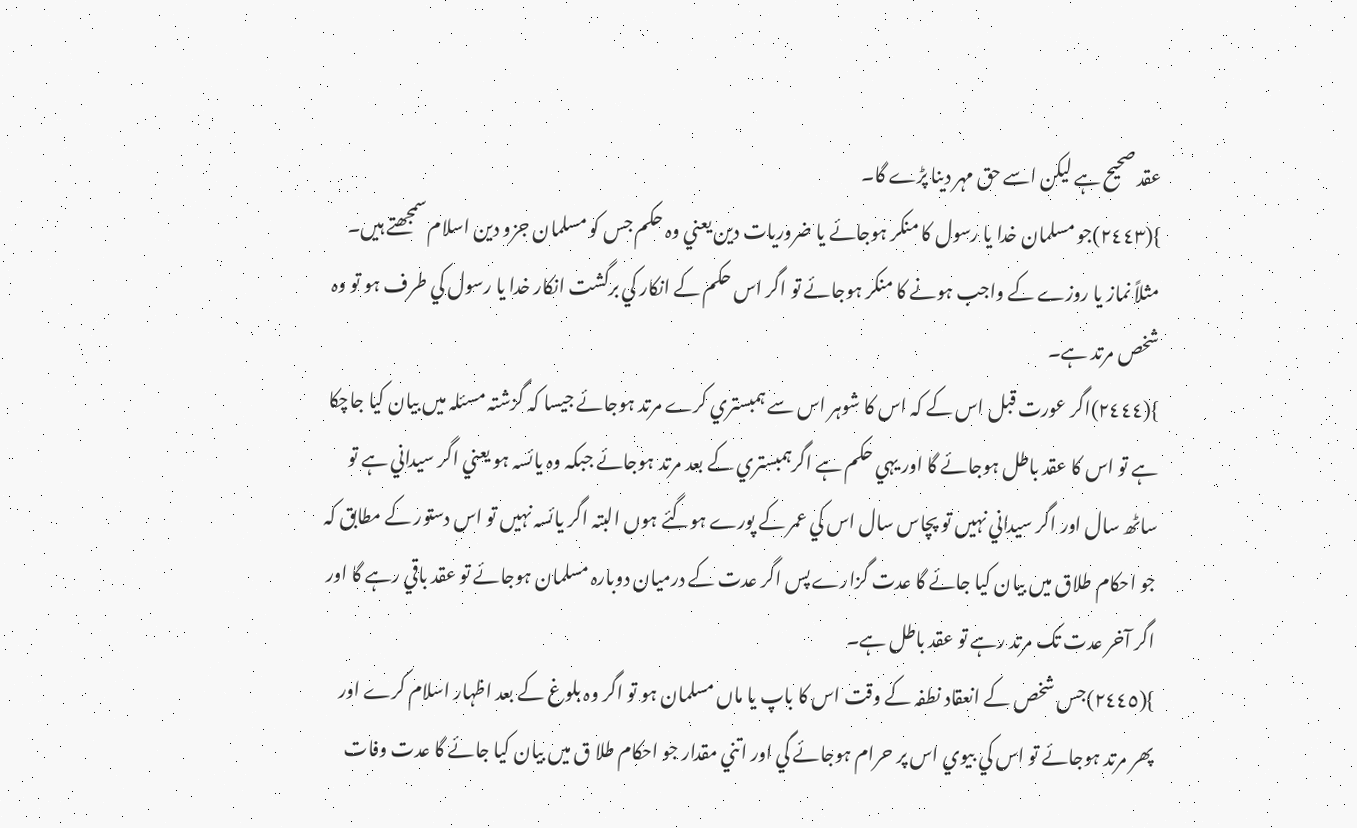عقد صحيح ہے ليکن اسے حق مہر دينا پڑے گا۔
}(٢٤٤٣)جو مسلمان خدا يا رسول کا منکر ہوجائے يا ضروريات دين يعني وہ حکم جس کو مسلمان جزو دين اسلام سمجھتے ہيں۔ مثلاً نماز يا روزے کے واجب ہونے کا منکر ہوجائے تو اگر اس حکم کے انکار کي برگشت انکار خدا يا رسول کي طرف ہو تو وہ شخص مرتد ہے۔
}(٢٤٤٤)اگر عورت قبل اس کے کہ اس کا شوہر اس سے ہمبستري کرے مرتد ہوجائے جيسا کہ گزشتہ مسئلہ ميں بيان کيا جاچکا ہے تو اس کا عقد باطل ہوجائے گا اور يہي حکم ہے اگرہمبستري کے بعد مرتد ہوجائے جبکہ وہ يائسہ ہو يعني اگر سيداني ہے تو ساٹھ سال اور اگر سيداني نہيں تو پچاس سال اس کي عمر کے پورے ہوگئے ہوں البتہ اگر يائسہ نہيں تو اس دستور کے مطابق کہ جو احکام طلاق ميں بيان کيا جائے گا عدت گزارے پس اگر عدت کے درميان دوبارہ مسلمان ہوجائے تو عقد باقي رہے گا اور اگر آخر عدت تک مرتد رہے تو عقد باطل ہے۔
}(٢٤٤٥)جس شخص کے انعقاد نطفہ کے وقت اس کا باپ يا ماں مسلمان ہو تو اگر وہ بلوغ کے بعد اظہار اسلام کرے اور پھر مرتد ہوجائے تو اس کي بيوي اس پر حرام ہوجائے گي اور اتني مقدار جو احکام طلا ق ميں بيان کيا جائے گا عدت وفات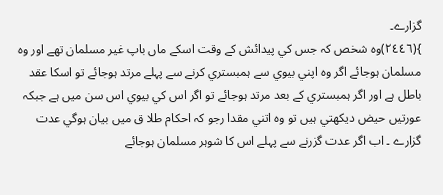گزارے۔
}(٢٤٤٦)وہ شخص کہ جس کي پيدائش کے وقت اسکے ماں باپ غير مسلمان تھے اور وہ مسلمان ہوجائے اگر وہ اپني بيوي سے ہمبستري کرنے سے پہلے مرتد ہوجائے تو اسکا عقد باطل ہے اور اگر ہمبستري کے بعد مرتد ہوجائے تو اگر اس کي بيوي اس سن ميں ہے جبکہ عورتيں حيض ديکھتي ہيں تو وہ اتني مقدا رجو کہ احکام طلا ق ميں بيان ہوگي عدت گزارے ۔ اب اگر عدت گزرنے سے پہلے اس کا شوہر مسلمان ہوجائے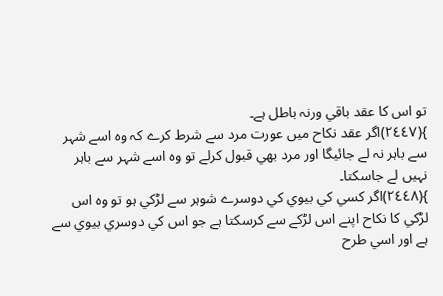تو اس کا عقد باقي ورنہ باطل ہے۔
}(٢٤٤٧)اگر عقد نکاح ميں عورت مرد سے شرط کرے کہ وہ اسے شہر سے باہر نہ لے جائيگا اور مرد بھي قبول کرلے تو وہ اسے شہر سے باہر نہيں لے جاسکتا۔
}(٢٤٤٨)اگر کسي کي بيوي کي دوسرے شوہر سے لڑکي ہو تو وہ اس لڑکي کا نکاح اپنے اس لڑکے سے کرسکتا ہے جو اس کي دوسري بيوي سے ہے اور اسي طرح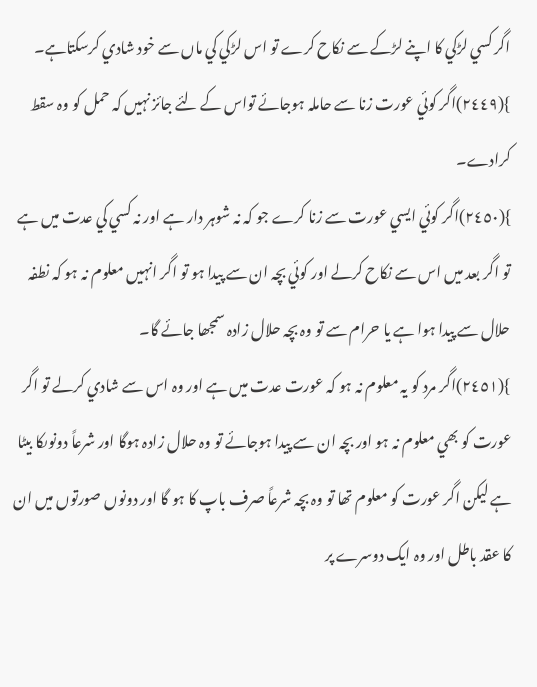اگر کسي لڑکي کا اپنے لڑکے سے نکاح کرے تو اس لڑکي کي ماں سے خود شادي کرسکتاہے۔
}(٢٤٤٩)اگر کوئي عورت زنا سے حاملہ ہوجائے تواس کے لئے جائز نہيں کہ حمل کو وہ سقط کرادے۔
}(٢٤٥٠)اگر کوئي ايسي عورت سے زنا کرے جو کہ نہ شوہر دار ہے اور نہ کسي کي عدت ميں ہے تو اگر بعد ميں اس سے نکاح کرلے اور کوئي بچہ ان سے پيدا ہو تو اگر انہيں معلوم نہ ہو کہ نطفہ حلال سے پيدا ہوا ہے يا حرام سے تو وہ بچہ حلال زادہ سمجھا جائے گا۔
}(٢٤٥١)اگر مرد کو يہ معلوم نہ ہو کہ عورت عدت ميں ہے اور وہ اس سے شادي کرلے تو اگر عورت کو بھي معلوم نہ ہو اور بچہ ان سے پيدا ہوجائے تو وہ حلال زادہ ہوگا اور شرعاً دونوںکا بيٹا ہے ليکن اگر عورت کو معلوم تھا تو وہ بچہ شرعاً صرف باپ کا ہو گا اور دونوں صورتوں ميں ان کا عقد باطل اور وہ ايک دوسرے پر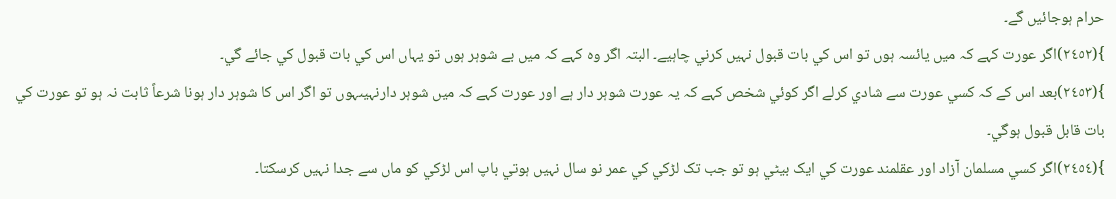حرام ہوجائيں گے۔
}(٢٤٥٢)اگر عورت کہے کہ ميں يائسہ ہوں تو اس کي بات قبول نہيں کرني چاہيے۔ البتہ اگر وہ کہے کہ ميں بے شوہر ہوں تو يہاں اس کي بات قبول کي جائے گي۔
}(٢٤٥٣)بعد اس کے کہ کسي عورت سے شادي کرلے اگر کوئي شخص کہے کہ يہ عورت شوہر دار ہے اور عورت کہے کہ ميں شوہر دارنہيںہوں تو اگر اس کا شوہر دار ہونا شرعاً ثابت نہ ہو تو عورت کي بات قابل قبول ہوگي۔
}(٢٤٥٤)اگر کسي مسلمان آزاد اور عقلمند عورت کي ايک بيٹي ہو تو جب تک لڑکي کي عمر نو سال نہيں ہوتي باپ اس لڑکي کو ماں سے جدا نہيں کرسکتا۔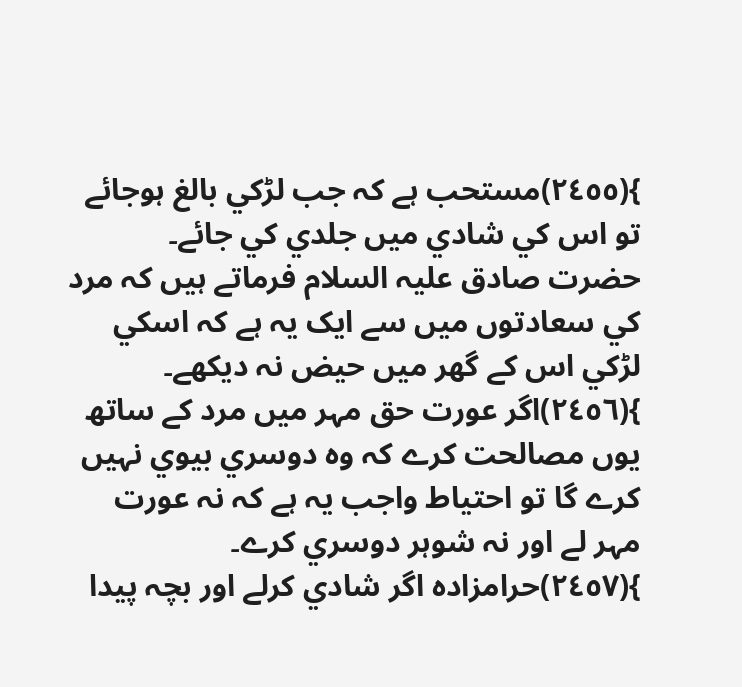}(٢٤٥٥)مستحب ہے کہ جب لڑکي بالغ ہوجائے تو اس کي شادي ميں جلدي کي جائے۔ حضرت صادق عليہ السلام فرماتے ہيں کہ مرد کي سعادتوں ميں سے ايک يہ ہے کہ اسکي لڑکي اس کے گھر ميں حيض نہ ديکھے۔
}(٢٤٥٦)اگر عورت حق مہر ميں مرد کے ساتھ يوں مصالحت کرے کہ وہ دوسري بيوي نہيں کرے گا تو احتياط واجب يہ ہے کہ نہ عورت مہر لے اور نہ شوہر دوسري کرے۔
}(٢٤٥٧)حرامزادہ اگر شادي کرلے اور بچہ پيدا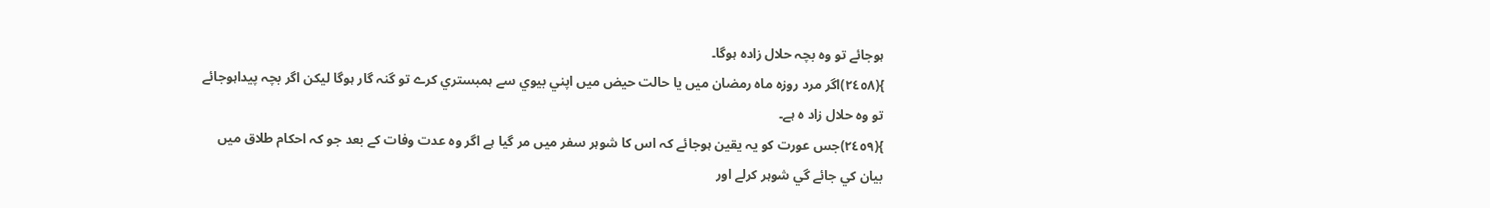ہوجائے تو وہ بچہ حلال زادہ ہوگا۔
}(٢٤٥٨)اگر مرد روزہ ماہ رمضان ميں يا حالت حيض ميں اپني بيوي سے ہمبستري کرے تو گنہ گار ہوگا ليکن اگر بچہ پيداہوجائے تو وہ حلال زاد ہ ہے۔
}(٢٤٥٩)جس عورت کو يہ يقين ہوجائے کہ اس کا شوہر سفر ميں مر گيا ہے اگر وہ عدت وفات کے بعد جو کہ احکام طلاق ميں بيان کي جائے گي شوہر کرلے اور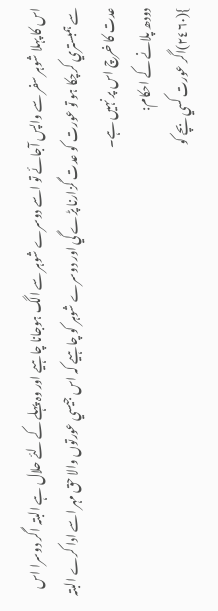اس کا پہلا شوہر سفر سے واپس آجائے تو اسے دوسرے شوہر سے الگ ہوجانا چاہيے اور وہ پہلے کے لئے حلال ہے البتہ اگر دوسرا اس سے ہمبستري کرچکا ہو تو عورت کو عدت گزارنا پڑے گي اور دوسرے شوہر کو چاہيے کہ اس جيسي عورتوں والا حق مہر اسے ادا کرے البتہ عدت کا خرچ اس پر نہيں ہے۔
دودھ پلانے کے احکام:
}(٢٤٦٠)اگر عورت کسي بچے کو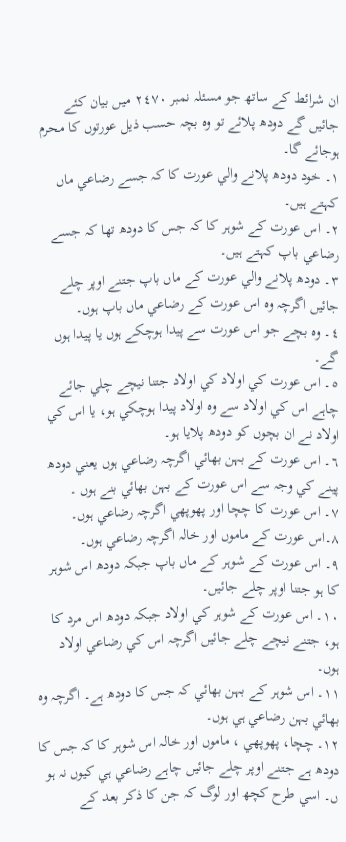ان شرائط کے ساتھ جو مسئلہ نمبر ٢٤٧٠ ميں بيان کئے جائيں گے دودھ پلائے تو وہ بچہ حسب ذيل عورتوں کا محرم ہوجائے گا۔
١۔ خود دودھ پلانے والي عورت کا کہ جسے رضاعي ماں کہتے ہيں۔
٢۔ اس عورت کے شوہر کا کہ جس کا دودھ تھا کہ جسے رضاعي باپ کہتے ہيں۔
٣۔ دودھ پلانے والي عورت کے ماں باپ جتنے اوپر چلے جائيں اگرچہ وہ اس عورت کے رضاعي ماں باپ ہوں۔
٤۔ وہ بچے جو اس عورت سے پيدا ہوچکے ہوں يا پيدا ہوں گے۔
٥۔ اس عورت کي اولاد کي اولاد جتنا نيچے چلي جائے چاہے اس کي اولاد سے وہ اولاد پيدا ہوچکي ہو، يا اس کي اولاد نے ان بچوں کو دودھ پلايا ہو۔
٦۔ اس عورت کے بہن بھائي اگرچہ رضاعي ہوں يعني دودھ پينے کي وجہ سے اس عورت کے بہن بھائي بنے ہوں ۔
٧۔ اس عورت کا چچا اور پھوپھي اگرچہ رضاعي ہوں۔
٨۔اس عورت کے ماموں اور خالہ اگرچہ رضاعي ہوں۔
٩۔ اس عورت کے شوہر کے ماں باپ جبکہ دودھ اس شوہر کا ہو جتنا اوپر چلے جائيں۔
١٠۔ اس عورت کے شوہر کي اولاد جبکہ دودھ اس مرد کا ہو، جتنے نيچے چلے جائيں اگرچہ اس کي رضاعي اولاد ہوں۔
١١۔ اس شوہر کے بہن بھائي کہ جس کا دودھ ہے۔ اگرچہ وہ بھائي بہن رضاعي ہي ہوں۔
١٢۔ چچا، پھوپھي ، ماموں اور خالہ اس شوہر کا کہ جس کا دودھ ہے جتنے اوپر چلے جائيں چاہے رضاعي ہي کيوں نہ ہو ں۔ اسي طرح کچھ اور لوگ کہ جن کا ذکر بعد کے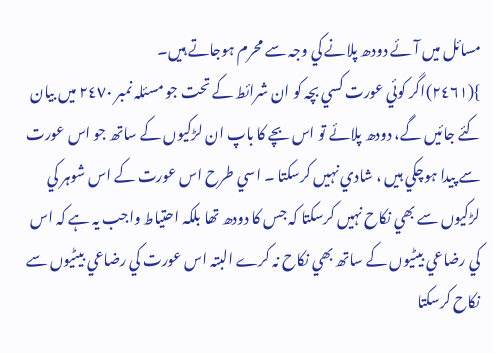مسائل ميں آئے دودھ پلانے کي وجہ سے محرم ہوجاتے ہيں۔
}(٢٤٦١)اگر کوئي عورت کسي بچہ کو ان شرائط کے تحت جو مسئلہ نمبر ٢٤٧٠ ميں بيان کئے جائيں گے، دودھ پلائے تو اس بچے کا باپ ان لڑکيوں کے ساتھ جو اس عورت سے پيدا ہوچکي ہيں ، شادي نہيں کرسکتا ۔ اسي طرح اس عورت کے اس شوہر کي لڑکيوں سے بھي نکاح نہيں کرسکتا کہ جس کا دودھ تھا بلکہ احتياط واجب يہ ہے کہ اس کي رضاعي بيٹيوں کے ساتھ بھي نکاح نہ کرے البتہ اس عورت کي رضاعي بيٹيوں سے نکاح کرسکتا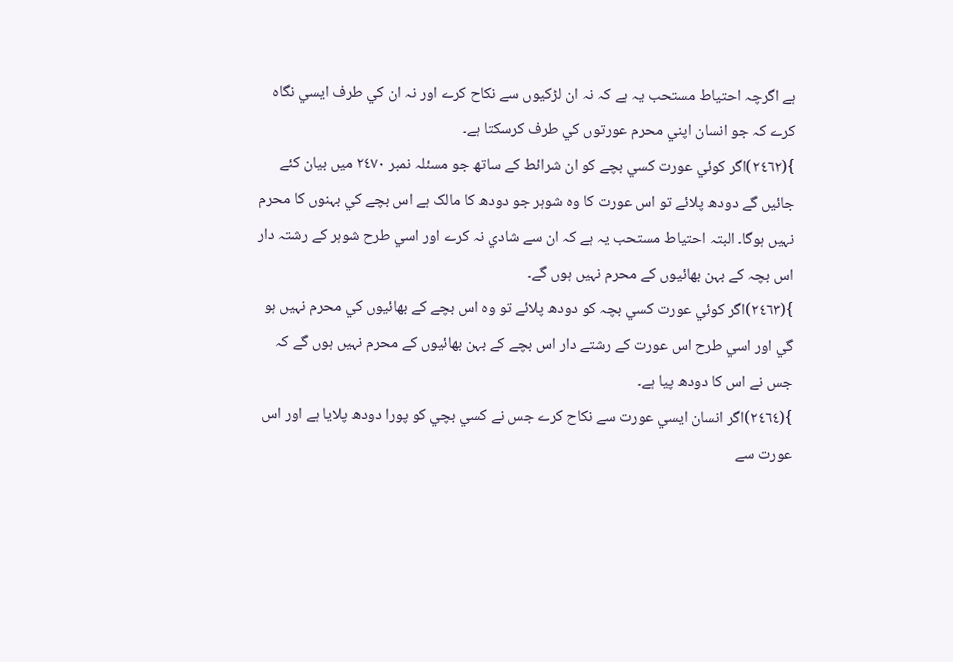ہے اگرچہ احتياط مستحب يہ ہے کہ نہ ان لڑکيوں سے نکاح کرے اور نہ ان کي طرف ايسي نگاہ کرے کہ جو انسان اپني محرم عورتوں کي طرف کرسکتا ہے۔
}(٢٤٦٢)اگر کوئي عورت کسي بچے کو ان شرائط کے ساتھ جو مسئلہ نمبر ٢٤٧٠ ميں بيان کئے جائيں گے دودھ پلائے تو اس عورت کا وہ شوہر جو دودھ کا مالک ہے اس بچے کي بہنوں کا محرم نہيں ہوگا۔ البتہ احتياط مستحب يہ ہے کہ ان سے شادي نہ کرے اور اسي طرح شوہر کے رشتہ دار اس بچہ کے بہن بھائيوں کے محرم نہيں ہوں گے۔
}(٢٤٦٣)اگر کوئي عورت کسي بچہ کو دودھ پلائے تو وہ اس بچے کے بھائيوں کي محرم نہيں ہو گي اور اسي طرح اس عورت کے رشتے دار اس بچے کے بہن بھائيوں کے محرم نہيں ہوں گے کہ جس نے اس کا دودھ پيا ہے۔
}(٢٤٦٤)اگر انسان ايسي عورت سے نکاح کرے جس نے کسي بچي کو پورا دودھ پلايا ہے اور اس عورت سے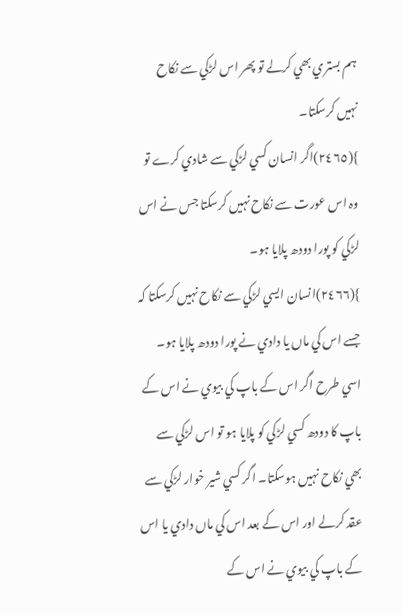ہم بستري بھي کرلے تو پھر اس لڑکي سے نکاح نہيں کرسکتا۔
}(٢٤٦٥)اگر انسان کسي لڑکي سے شادي کرے تو وہ اس عورت سے نکاح نہيں کرسکتا جس نے اس لڑکي کو پورا دودھ پلايا ہو۔
}(٢٤٦٦)انسان ايسي لڑکي سے نکاح نہيں کرسکتا کہ جسے اس کي ماں يا دادي نے پورا دودھ پلايا ہو۔ اسي طرح اگر اس کے باپ کي بيوي نے اس کے باپ کا دودھ کسي لڑکي کو پلايا ہو تو اس لڑکي سے بھي نکاح نہيں ہوسکتا۔ اگر کسي شير خوار لڑکي سے عقد کرلے اور اس کے بعد اس کي ماں دادي يا اس کے باپ کي بيوي نے اس کے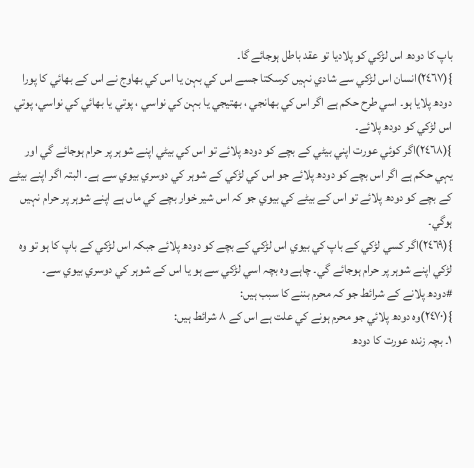باپ کا دودھ اس لڑکي کو پلاديا تو عقد باطل ہوجائے گا۔
}(٢٤٦٧)انسان اس لڑکي سے شادي نہيں کرسکتا جسے اس کي بہن يا اس کي بھاوج نے اس کے بھائي کا پورا دودھ پلايا ہو۔ اسي طرح حکم ہے اگر اس کي بھانجي ، بھتيجي يا بہن کي نواسي ، پوتي يا بھائي کي نواسي، پوتي اس لڑکي کو دودھ پلائے۔
}(٢٤٦٨)اگر کوئي عورت اپني بيٹي کے بچے کو دودھ پلائے تو اس کي بيٹي اپنے شوہر پر حرام ہوجائے گي اور يہي حکم ہے اگر اس بچے کو دودھ پلائے جو اس کي لڑکي کے شوہر کي دوسري بيوي سے ہے۔ البتہ اگر اپنے بيٹے کے بچے کو دودھ پلائے تو اس کے بيٹے کي بيوي جو کہ اس شير خوار بچے کي ماں ہے اپنے شوہر پر حرام نہيں ہوگي۔
}(٢٤٦٩)اگر کسي لڑکي کے باپ کي بيوي اس لڑکي کے بچے کو دودھ پلائے جبکہ اس لڑکي کے باپ کا ہو تو وہ لڑکي اپنے شوہر پر حرام ہوجائے گي۔ چاہے وہ بچہ اسي لڑکي سے ہو يا اس کے شوہر کي دوسري بيوي سے۔
#دودھ پلانے کے شرائط جو کہ محرم بننے کا سبب ہيں:
}(٢٤٧٠)وہ دودھ پلائي جو محرم ہونے کي علت ہے اس کے ٨ شرائط ہيں:
١۔ بچہ زندہ عورت کا دودھ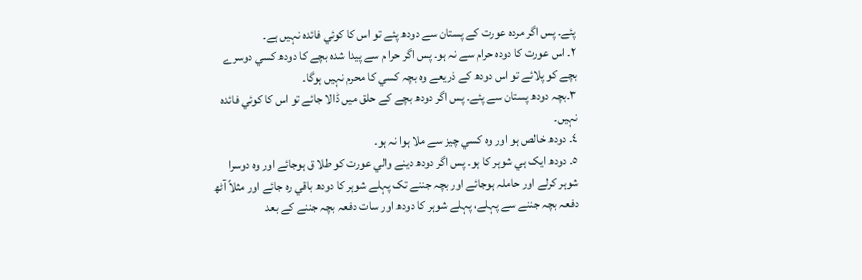پئے۔ پس اگر مردہ عورت کے پستان سے دودھ پئے تو اس کا کوئي فائدہ نہيں ہے۔
٢۔ اس عورت کا دودہ حرام سے نہ ہو۔ پس اگر حرا م سے پيدا شدہ بچے کا دودھ کسي دوسرے بچے کو پلائے تو اس دودھ کے ذريعے وہ بچہ کسي کا محرم نہيں ہوگا۔
٣۔بچہ دودھ پستان سے پئے۔ پس اگر دودھ بچے کے حلق ميں ڈالا جائے تو اس کا کوئي فائدہ نہيں۔
٤۔ دودھ خالص ہو اور وہ کسي چيز سے ملا ہوا نہ ہو۔
٥۔ دودھ ايک ہي شوہر کا ہو۔ پس اگر دودھ دينے والي عورت کو طلا ق ہوجائے اور وہ دوسرا شوہر کرلے اور حاملہ ہوجائے اور بچہ جننے تک پہلے شوہر کا دودھ باقي رہ جائے اور مثلاً آٹھ دفعہ بچہ جننے سے پہلے، پہلے شوہر کا دودھ اور سات دفعہ بچہ جننے کے بعد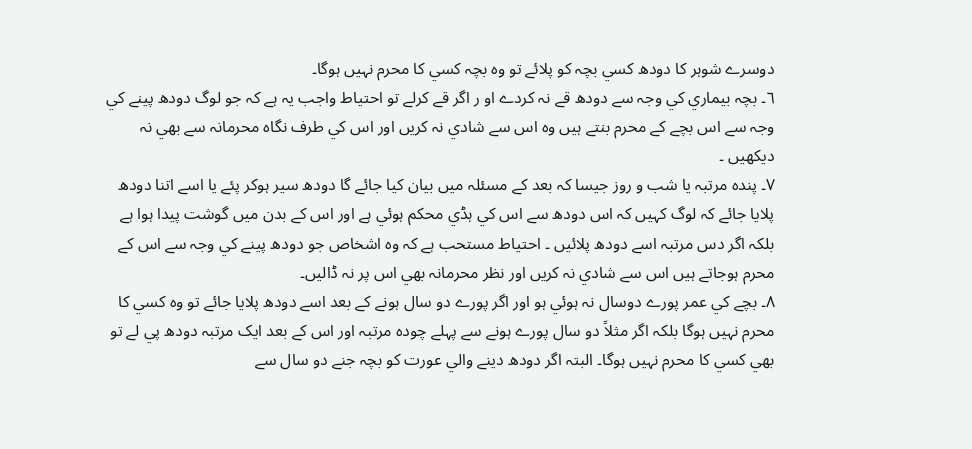دوسرے شوہر کا دودھ کسي بچہ کو پلائے تو وہ بچہ کسي کا محرم نہيں ہوگا۔
٦۔ بچہ بيماري کي وجہ سے دودھ قے نہ کردے او ر اگر قے کرلے تو احتياط واجب يہ ہے کہ جو لوگ دودھ پينے کي وجہ سے اس بچے کے محرم بنتے ہيں وہ اس سے شادي نہ کريں اور اس کي طرف نگاہ محرمانہ سے بھي نہ ديکھيں ۔
٧۔ پندہ مرتبہ يا شب و روز جيسا کہ بعد کے مسئلہ ميں بيان کيا جائے گا دودھ سير ہوکر پئے يا اسے اتنا دودھ پلايا جائے کہ لوگ کہيں کہ اس دودھ سے اس کي ہڈي محکم ہوئي ہے اور اس کے بدن ميں گوشت پيدا ہوا ہے بلکہ اگر دس مرتبہ اسے دودھ پلائيں ۔ احتياط مستحب ہے کہ وہ اشخاص جو دودھ پينے کي وجہ سے اس کے محرم ہوجاتے ہيں اس سے شادي نہ کريں اور نظر محرمانہ بھي اس پر نہ ڈاليں۔
٨۔ بچے کي عمر پورے دوسال نہ ہوئي ہو اور اگر پورے دو سال ہونے کے بعد اسے دودھ پلايا جائے تو وہ کسي کا محرم نہيں ہوگا بلکہ اگر مثلاً دو سال پورے ہونے سے پہلے چودہ مرتبہ اور اس کے بعد ايک مرتبہ دودھ پي لے تو بھي کسي کا محرم نہيں ہوگا۔ البتہ اگر دودھ دينے والي عورت کو بچہ جنے دو سال سے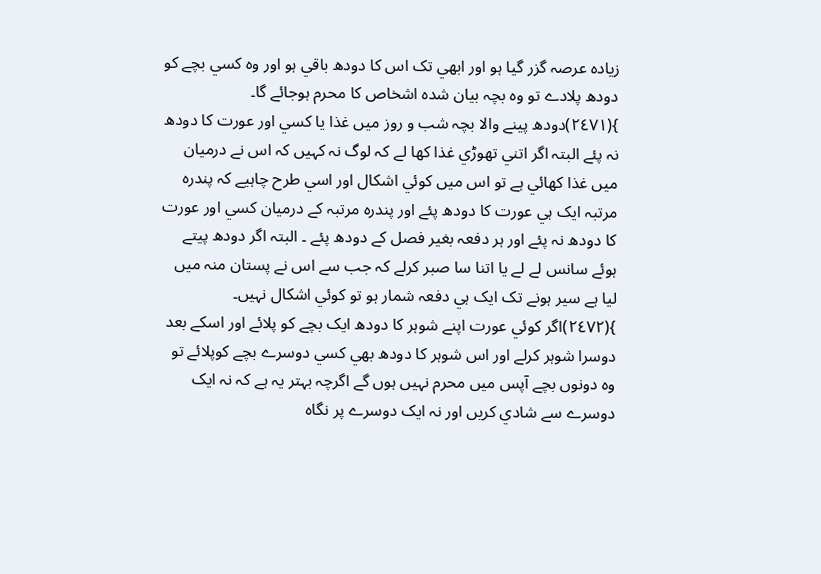زيادہ عرصہ گزر گيا ہو اور ابھي تک اس کا دودھ باقي ہو اور وہ کسي بچے کو دودھ پلادے تو وہ بچہ بيان شدہ اشخاص کا محرم ہوجائے گا۔
}(٢٤٧١)دودھ پينے والا بچہ شب و روز ميں غذا يا کسي اور عورت کا دودھ نہ پئے البتہ اگر اتني تھوڑي غذا کھا لے کہ لوگ نہ کہيں کہ اس نے درميان ميں غذا کھائي ہے تو اس ميں کوئي اشکال اور اسي طرح چاہيے کہ پندرہ مرتبہ ايک ہي عورت کا دودھ پئے اور پندرہ مرتبہ کے درميان کسي اور عورت کا دودھ نہ پئے اور ہر دفعہ بغير فصل کے دودھ پئے ۔ البتہ اگر دودھ پيتے ہوئے سانس لے لے يا اتنا سا صبر کرلے کہ جب سے اس نے پستان منہ ميں ليا ہے سير ہونے تک ايک ہي دفعہ شمار ہو تو کوئي اشکال نہيں۔
}(٢٤٧٢)اگر کوئي عورت اپنے شوہر کا دودھ ايک بچے کو پلائے اور اسکے بعد دوسرا شوہر کرلے اور اس شوہر کا دودھ بھي کسي دوسرے بچے کوپلائے تو وہ دونوں بچے آپس ميں محرم نہيں ہوں گے اگرچہ بہتر يہ ہے کہ نہ ايک دوسرے سے شادي کريں اور نہ ايک دوسرے پر نگاہ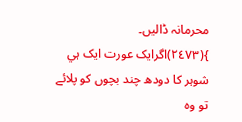محرمانہ ڈاليں۔
}(٢٤٧٣)اگرايک عورت ايک ہي شوہر کا دودھ چند بچوں کو پلائے تو وہ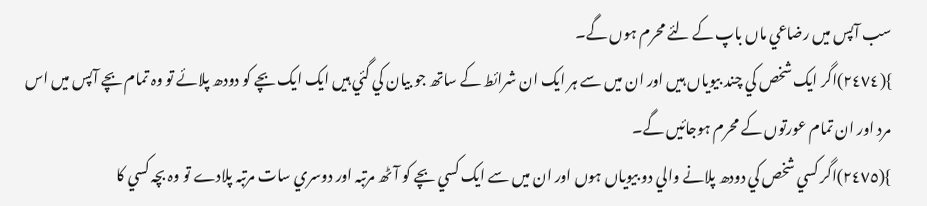سب آپس ميں رضاعي ماں باپ کے لئے محرم ہوں گے۔
}(٢٤٧٤)اگر ايک شخص کي چند بيوياں ہيں اور ان ميں سے ہر ايک ان شرائط کے ساتھ جو بيان کي گئي ہيں ايک ايک بچے کو دودھ پلائے تو وہ تمام بچے آپس ميں اس مرد اور ان تمام عورتوں کے محرم ہوجائيں گے۔
}(٢٤٧٥)اگر کسي شخص کي دودھ پلانے والي دو بيوياں ہوں اور ان ميں سے ايک کسي بچے کو آٹھ مرتبہ اور دوسري سات مرتبہ پلادے تو وہ بچہ کسي کا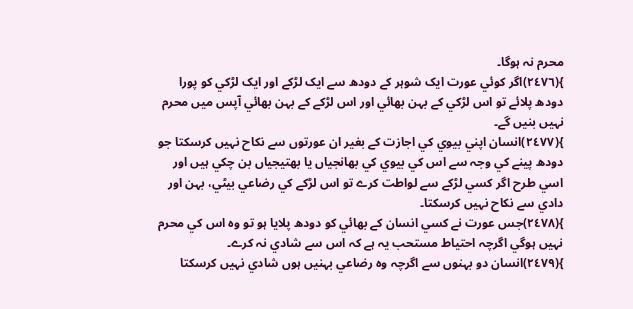محرم نہ ہوگا۔
}(٢٤٧٦)اگر کوئي عورت ايک شوہر کے دودھ سے ايک لڑکے اور ايک لڑکي کو پورا دودھ پلائے تو اس لڑکي کے بہن بھائي اور اس لڑکے کے بہن بھائي آپس ميں محرم نہيں بنيں گے۔
}(٢٤٧٧)انسان اپني بيوي کي اجازت کے بغير ان عورتوں سے نکاح نہيں کرسکتا جو دودھ پينے کي وجہ سے اس کي بيوي کي بھانجياں يا بھتيجياں بن چکي ہيں اور اسي طرح اگر کسي لڑکے سے لواطت کرے تو اس لڑکے کي رضاعي بيٹي، بہن اور دادي سے نکاح نہيں کرسکتا۔
}(٢٤٧٨)جس عورت نے کسي انسان کے بھائي کو دودھ پلايا ہو تو وہ اس کي محرم نہيں ہوگي اگرچہ احتياط مستحب يہ ہے کہ اس سے شادي نہ کرے۔
}(٢٤٧٩)انسان دو بہنوں سے اگرچہ وہ رضاعي بہنيں ہوں شادي نہيں کرسکتا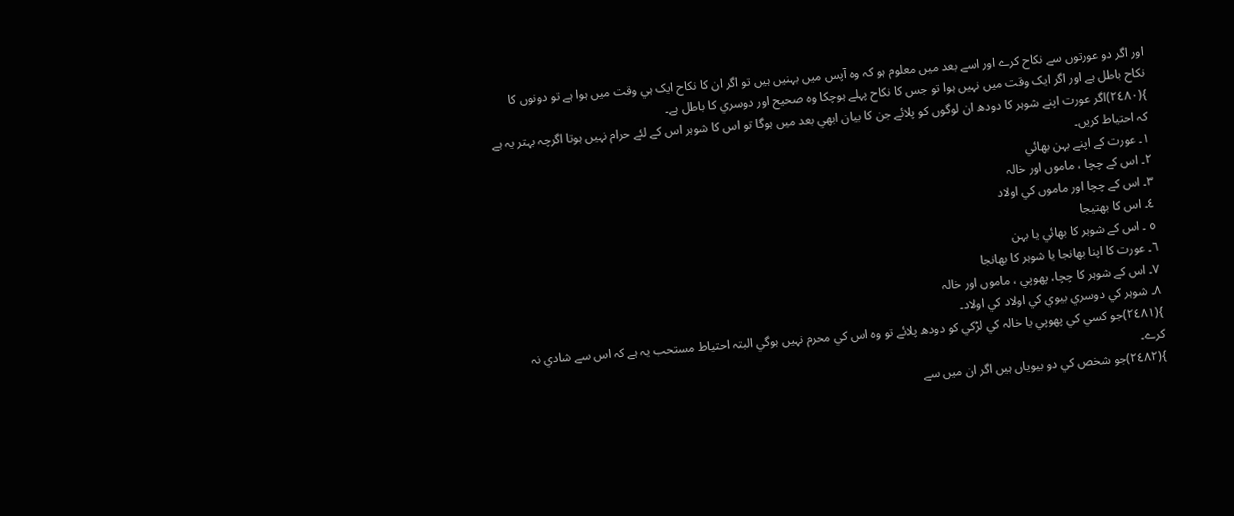اور اگر دو عورتوں سے نکاح کرے اور اسے بعد ميں معلوم ہو کہ وہ آپس ميں بہنيں ہيں تو اگر ان کا نکاح ايک ہي وقت ميں ہوا ہے تو دونوں کا نکاح باطل ہے اور اگر ايک وقت ميں نہيں ہوا تو جس کا نکاح پہلے ہوچکا وہ صحيح اور دوسري کا باطل ہے۔
}(٢٤٨٠)اگر عورت اپنے شوہر کا دودھ ان لوگوں کو پلائے جن کا بيان ابھي بعد ميں ہوگا تو اس کا شوہر اس کے لئے حرام نہيں ہوتا اگرچہ بہتر يہ ہے کہ احتياط کريں۔
١۔ عورت کے اپنے بہن بھائي
٢۔ اس کے چچا ، ماموں اور خالہ
٣۔ اس کے چچا اور ماموں کي اولاد
٤۔ اس کا بھتيجا
٥ ۔ اس کے شوہر کا بھائي يا بہن
٦۔ عورت کا اپنا بھانجا يا شوہر کا بھانجا
٧۔ اس کے شوہر کا چچا، پھوپي ، ماموں اور خالہ
٨۔ شوہر کي دوسري بيوي کي اولاد کي اولاد۔
}(٢٤٨١)جو کسي کي پھوپي يا خالہ کي لڑکي کو دودھ پلائے تو وہ اس کي محرم نہيں ہوگي البتہ احتياط مستحب يہ ہے کہ اس سے شادي نہ کرے۔
}(٢٤٨٢)جو شخص کي دو بيوياں ہيں اگر ان ميں سے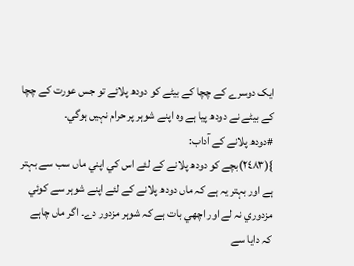ايک دوسرے کے چچا کے بيٹے کو دودھ پلائے تو جس عورت کے چچا کے بيٹے نے دودھ پيا ہے وہ اپنے شوہر پر حرام نہيں ہوگي۔
#دودھ پلانے کے آداب:
}(٢٤٨٣)بچے کو دودھ پلانے کے لئے اس کي اپني ماں سب سے بہتر ہے اور بہتر يہ ہے کہ ماں دودھ پلانے کے لئے اپنے شوہر سے کوئي مزدوري نہ لے اور اچھي بات ہے کہ شوہر مزدور دے۔ اگر ماں چاہے کہ دايا سے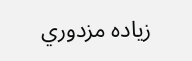زيادہ مزدوري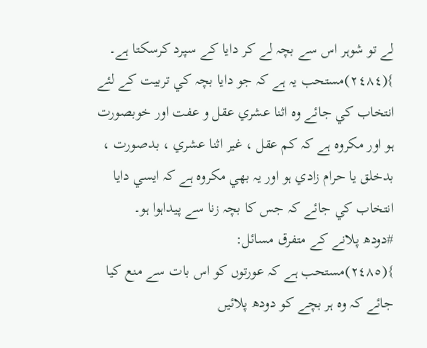لے تو شوہر اس سے بچہ لے کر دايا کے سپرد کرسکتا ہے۔
}(٢٤٨٤)مستحب يہ ہے کہ جو دايا بچہ کي تربيت کے لئے انتخاب کي جائے وہ اثنا عشري عقل و عفت اور خوبصورت ہو اور مکروہ ہے کہ کم عقل ، غير اثنا عشري ، بدصورت ، بدخلق يا حرام زادي ہو اور يہ بھي مکروہ ہے کہ ايسي دايا انتخاب کي جائے کہ جس کا بچہ زنا سے پيداہوا ہو۔
#دودھ پلانے کے متفرق مسائل:
}(٢٤٨٥)مستحب ہے کہ عورتوں کو اس بات سے منع کيا جائے کہ وہ ہر بچے کو دودھ پلائيں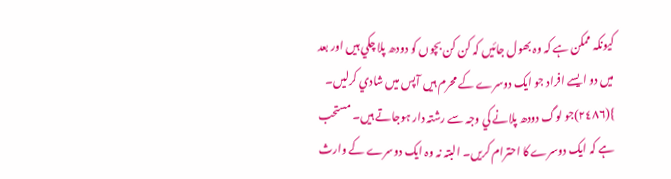کيونکہ ممکن ہے کہ وہ بھول جائيں کہ کن کن بچوں کو دودھ پلا چکي ہيں اور بعد ميں دو ايسے افراد جو ايک دوسرے کے محرم ہيں آپس ميں شادي کرليں۔
}(٢٤٨٦)جو لوگ دودھ پلانے کي وجہ سے رشتہ دار ہوجاتے ہيں۔ مستحب ہے کہ ايک دوسرے کا احترام کريں۔ البتہ نہ وہ ايک دوسرے کے وارث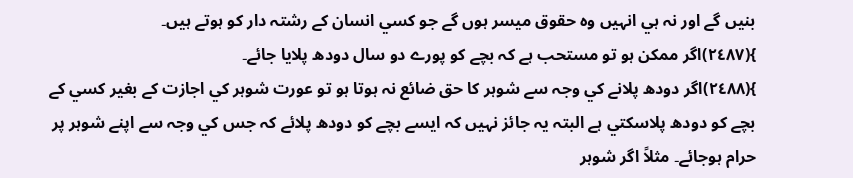بنيں گے اور نہ ہي انہيں وہ حقوق ميسر ہوں گے جو کسي انسان کے رشتہ دار کو ہوتے ہيں۔
}(٢٤٨٧)اگر ممکن ہو تو مستحب ہے کہ بچے کو پورے دو سال دودھ پلايا جائے۔
}(٢٤٨٨)اگر دودھ پلانے کي وجہ سے شوہر کا حق ضائع نہ ہوتا ہو تو عورت شوہر کي اجازت کے بغير کسي کے بچے کو دودھ پلاسکتي ہے البتہ يہ جائز نہيں کہ ايسے بچے کو دودھ پلائے کہ جس کي وجہ سے اپنے شوہر پر حرام ہوجائے۔ مثلاً اگر شوہر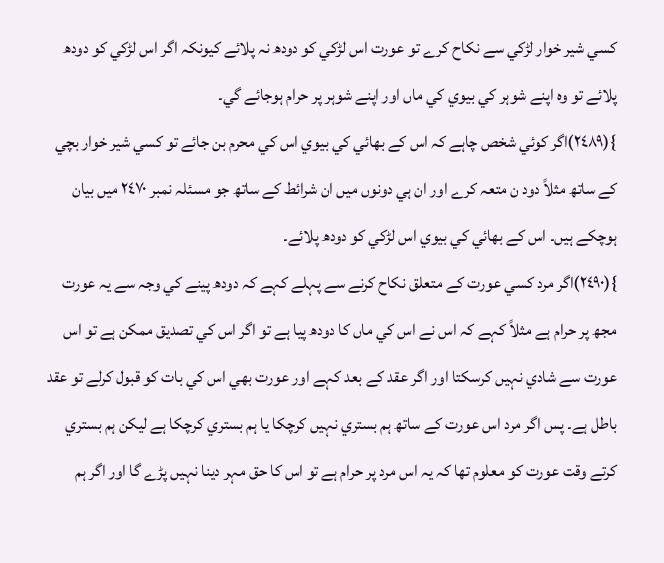کسي شير خوار لڑکي سے نکاح کرے تو عورت اس لڑکي کو دودھ نہ پلائے کيونکہ اگر اس لڑکي کو دودھ پلائے تو وہ اپنے شوہر کي بيوي کي ماں اور اپنے شوہر پر حرام ہوجائے گي۔
}(٢٤٨٩)اگر کوئي شخص چاہے کہ اس کے بھائي کي بيوي اس کي محرم بن جائے تو کسي شير خوار بچي کے ساتھ مثلاً دود ن متعہ کرے اور ان ہي دونوں ميں ان شرائط کے ساتھ جو مسئلہ نمبر ٢٤٧٠ ميں بيان ہوچکے ہيں۔ اس کے بھائي کي بيوي اس لڑکي کو دودھ پلائے۔
}(٢٤٩٠)اگر مرد کسي عورت کے متعلق نکاح کرنے سے پہلے کہے کہ دودھ پينے کي وجہ سے يہ عورت مجھ پر حرام ہے مثلاً کہے کہ اس نے اس کي ماں کا دودھ پيا ہے تو اگر اس کي تصديق ممکن ہے تو اس عورت سے شادي نہيں کرسکتا اور اگر عقد کے بعد کہے اور عورت بھي اس کي بات کو قبول کرلے تو عقد باطل ہے۔ پس اگر مرد اس عورت کے ساتھ ہم بستري نہيں کرچکا يا ہم بستري کرچکا ہے ليکن ہم بستري کرتے وقت عورت کو معلوم تھا کہ يہ اس مرد پر حرام ہے تو اس کا حق مہر دينا نہيں پڑے گا اور اگر ہم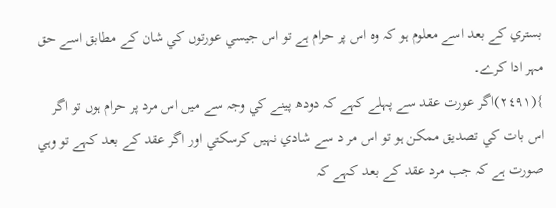بستري کے بعد اسے معلوم ہو کہ وہ اس پر حرام ہے تو اس جيسي عورتوں کي شان کے مطابق اسے حق مہر ادا کرے۔
}(٢٤٩١)اگر عورت عقد سے پہلے کہے کہ دودھ پينے کي وجہ سے ميں اس مرد پر حرام ہوں تو اگر اس بات کي تصديق ممکن ہو تو اس مر د سے شادي نہيں کرسکتي اور اگر عقد کے بعد کہے تو وہي صورت ہے کہ جب مرد عقد کے بعد کہے کہ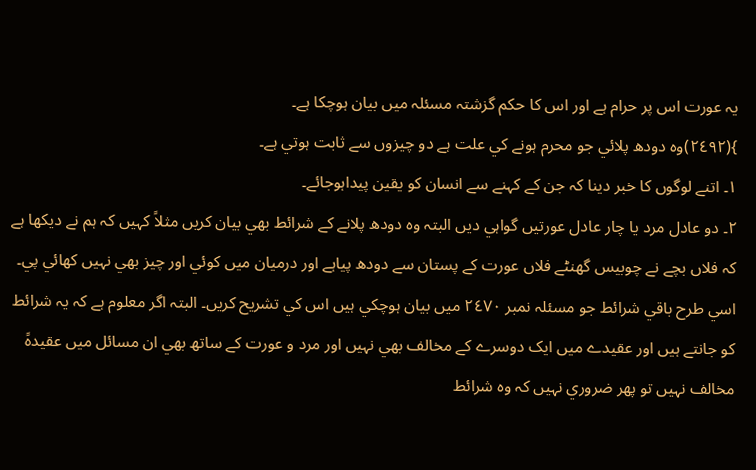يہ عورت اس پر حرام ہے اور اس کا حکم گزشتہ مسئلہ ميں بيان ہوچکا ہے۔
}(٢٤٩٢)وہ دودھ پلائي جو محرم ہونے کي علت ہے دو چيزوں سے ثابت ہوتي ہے۔
١۔ اتنے لوگوں کا خبر دينا کہ جن کے کہنے سے انسان کو يقين پيداہوجائے۔
٢۔ دو عادل مرد يا چار عادل عورتيں گواہي ديں البتہ وہ دودھ پلانے کے شرائط بھي بيان کريں مثلاً کہيں کہ ہم نے ديکھا ہے کہ فلاں بچے نے چوبيس گھنٹے فلاں عورت کے پستان سے دودھ پياہے اور درميان ميں کوئي اور چيز بھي نہيں کھائي پي۔ اسي طرح باقي شرائط جو مسئلہ نمبر ٢٤٧٠ ميں بيان ہوچکي ہيں اس کي تشريح کريں۔ البتہ اگر معلوم ہے کہ يہ شرائط کو جانتے ہيں اور عقيدے ميں ايک دوسرے کے مخالف بھي نہيں اور مرد و عورت کے ساتھ بھي ان مسائل ميں عقيدہً مخالف نہيں تو پھر ضروري نہيں کہ وہ شرائط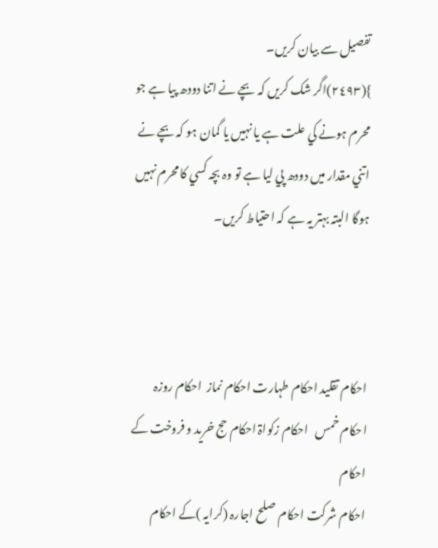تفصيل سے بيان کريں۔
}(٢٤٩٣)اگر شک کريں کہ بچے نے اتنا دودھ پيا ہے جو محرم ہونے کي علت ہے يا نہيں يا گمان ہو کہ بچے نے اتني مقدار ميں دودھ پي ليا ہے تو وہ بچہ کسي کا محرم نہيں ہوگا البتہ بہتر يہ ہے کہ احتياط کريں۔



احکام تقليد احکام طہارت احکام نماز  احکام روزہ
احکام خمس   احکام زکواۃ احکام حج خريد و فروخت کے احکام
احکام شرکت احکام صلح اجارہ (کرايہ )کے احکام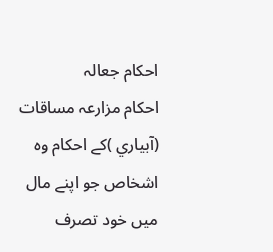احکام جعالہ
احکام مزارعہ مساقات (آبياري )کے احکام وہ اشخاص جو اپنے مال ميں خود تصرف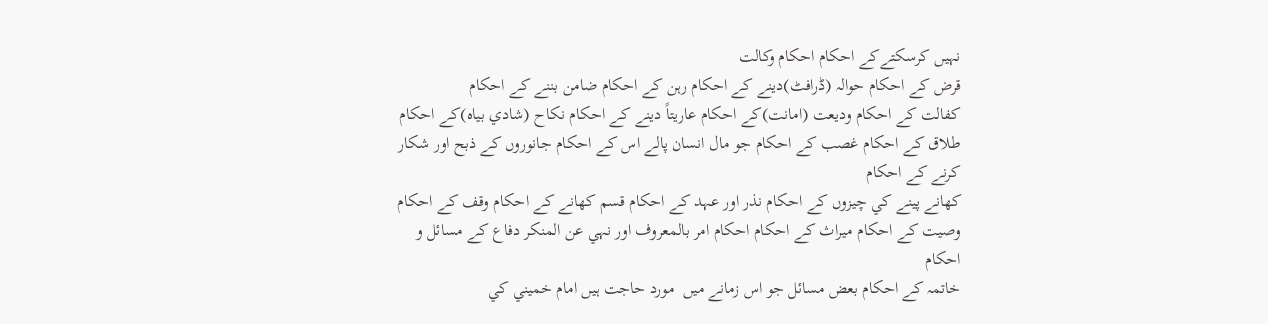نہيں کرسکتےکے احکام احکام وکالت
قرض کے احکام حوالہ (ڈرافٹ)دينے کے احکام رہن کے احکام ضامن بننے کے احکام
کفالت کے احکام وديعت (امانت)کے احکام عاريتاً دينے کے احکام نکاح (شادي بياہ)کے احکام
طلاق کے احکام غصب کے احکام جو مال انسان پالے اس کے احکام جانوروں کے ذبح اور شکار کرنے کے احکام
کھانے پينے کي چيزوں کے احکام نذر اور عہد کے احکام قسم کھانے کے احکام وقف کے احکام
وصيت کے احکام ميراث کے احکام احکام امر بالمعروف اور نہي عن المنکر دفاع کے مسائل و احکام
خاتمہ کے احکام بعض مسائل جو اس زمانے ميں  مورد حاجت ہيں امام خميني کي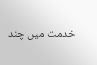خدمت ميں چند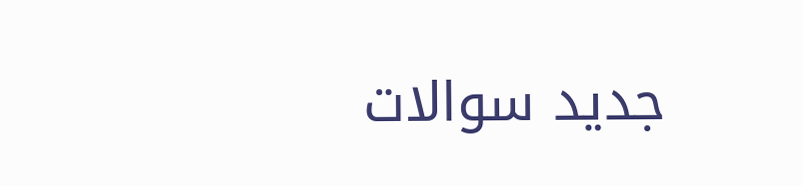جديد سوالات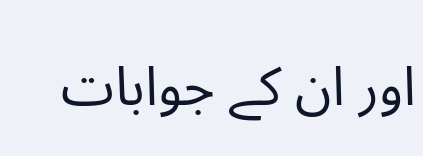اور ان کے جوابات